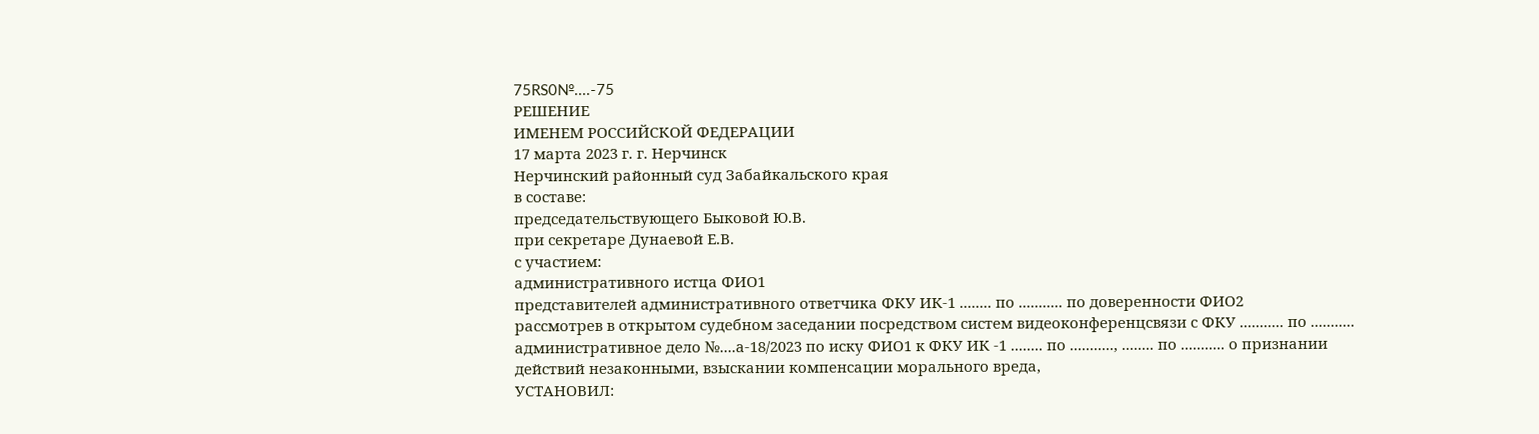75RS0№....-75
РЕШЕНИЕ
ИМЕНЕМ РОССИЙСКОЙ ФЕДЕРАЦИИ
17 марта 2023 г. г. Нерчинск
Нерчинский районный суд Забайкальского края
в составе:
председательствующего Быковой Ю.В.
при секретаре Дунаевой Е.В.
с участием:
административного истца ФИО1
представителей административного ответчика ФКУ ИК-1 ........ по ........... по доверенности ФИО2
рассмотрев в открытом судебном заседании посредством систем видеоконференцсвязи с ФКУ ........... по ........... административное дело №....а-18/2023 по иску ФИО1 к ФКУ ИК -1 ........ по ..........., ........ по ........... о признании действий незаконными, взыскании компенсации морального вреда,
УСТАНОВИЛ: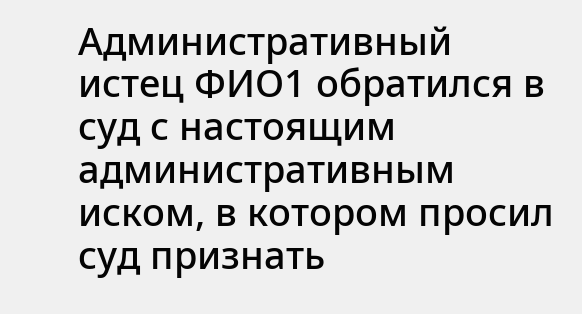Административный истец ФИО1 обратился в суд с настоящим административным иском, в котором просил суд признать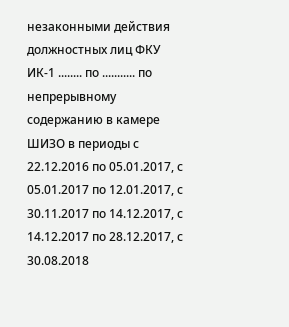незаконными действия должностных лиц ФКУ ИК-1 ........ по ........... по непрерывному содержанию в камере ШИЗО в периоды с 22.12.2016 по 05.01.2017, с 05.01.2017 по 12.01.2017, с 30.11.2017 по 14.12.2017, с 14.12.2017 по 28.12.2017, с 30.08.2018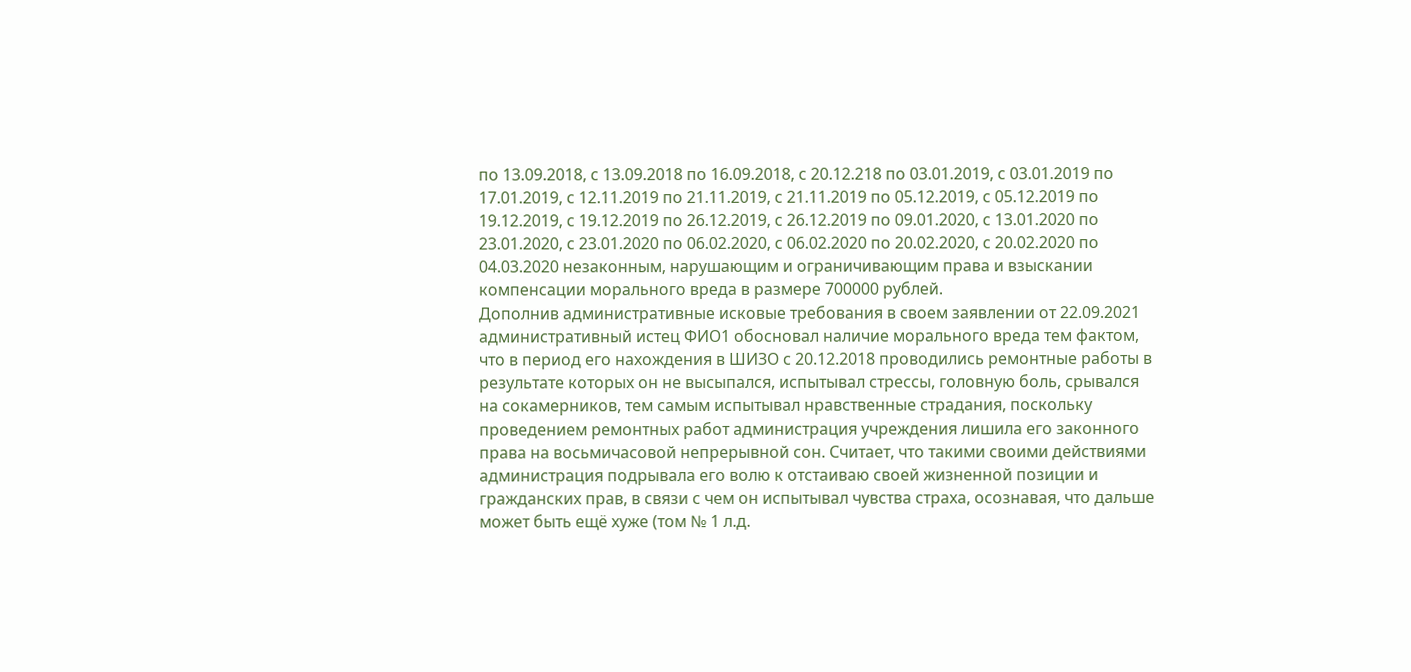по 13.09.2018, с 13.09.2018 по 16.09.2018, с 20.12.218 по 03.01.2019, с 03.01.2019 по 17.01.2019, с 12.11.2019 по 21.11.2019, с 21.11.2019 по 05.12.2019, с 05.12.2019 по 19.12.2019, с 19.12.2019 по 26.12.2019, с 26.12.2019 по 09.01.2020, с 13.01.2020 по 23.01.2020, с 23.01.2020 по 06.02.2020, с 06.02.2020 по 20.02.2020, с 20.02.2020 по 04.03.2020 незаконным, нарушающим и ограничивающим права и взыскании компенсации морального вреда в размере 700000 рублей.
Дополнив административные исковые требования в своем заявлении от 22.09.2021 административный истец ФИО1 обосновал наличие морального вреда тем фактом, что в период его нахождения в ШИЗО с 20.12.2018 проводились ремонтные работы в результате которых он не высыпался, испытывал стрессы, головную боль, срывался на сокамерников, тем самым испытывал нравственные страдания, поскольку проведением ремонтных работ администрация учреждения лишила его законного права на восьмичасовой непрерывной сон. Считает, что такими своими действиями администрация подрывала его волю к отстаиваю своей жизненной позиции и гражданских прав, в связи с чем он испытывал чувства страха, осознавая, что дальше может быть ещё хуже (том № 1 л.д.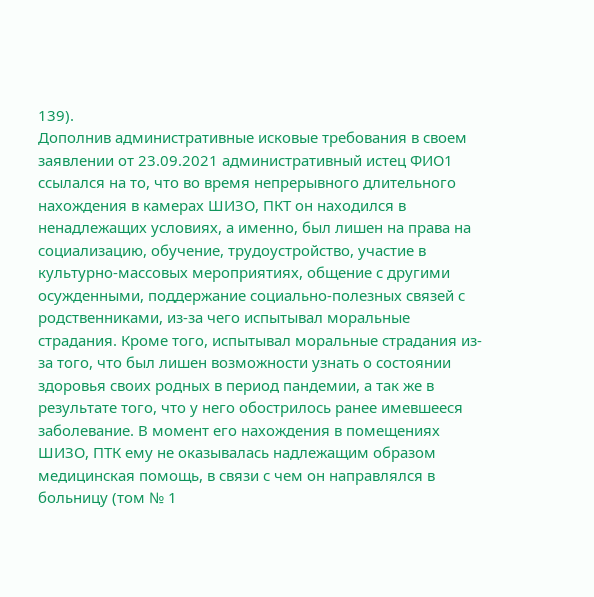139).
Дополнив административные исковые требования в своем заявлении от 23.09.2021 административный истец ФИО1 ссылался на то, что во время непрерывного длительного нахождения в камерах ШИЗО, ПКТ он находился в ненадлежащих условиях, а именно, был лишен на права на социализацию, обучение, трудоустройство, участие в культурно-массовых мероприятиях, общение с другими осужденными, поддержание социально-полезных связей с родственниками, из-за чего испытывал моральные страдания. Кроме того, испытывал моральные страдания из-за того, что был лишен возможности узнать о состоянии здоровья своих родных в период пандемии, а так же в результате того, что у него обострилось ранее имевшееся заболевание. В момент его нахождения в помещениях ШИЗО, ПТК ему не оказывалась надлежащим образом медицинская помощь, в связи с чем он направлялся в больницу (том № 1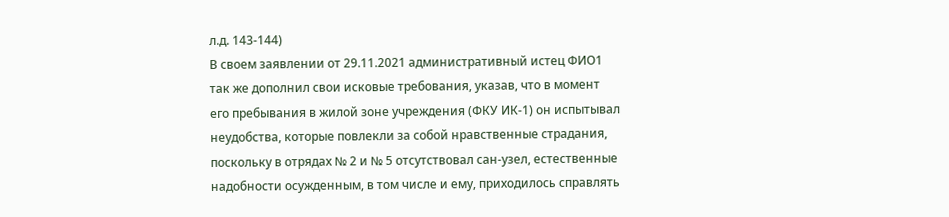л.д. 143-144)
В своем заявлении от 29.11.2021 административный истец ФИО1 так же дополнил свои исковые требования, указав, что в момент его пребывания в жилой зоне учреждения (ФКУ ИК-1) он испытывал неудобства, которые повлекли за собой нравственные страдания, поскольку в отрядах № 2 и № 5 отсутствовал сан-узел, естественные надобности осужденным, в том числе и ему, приходилось справлять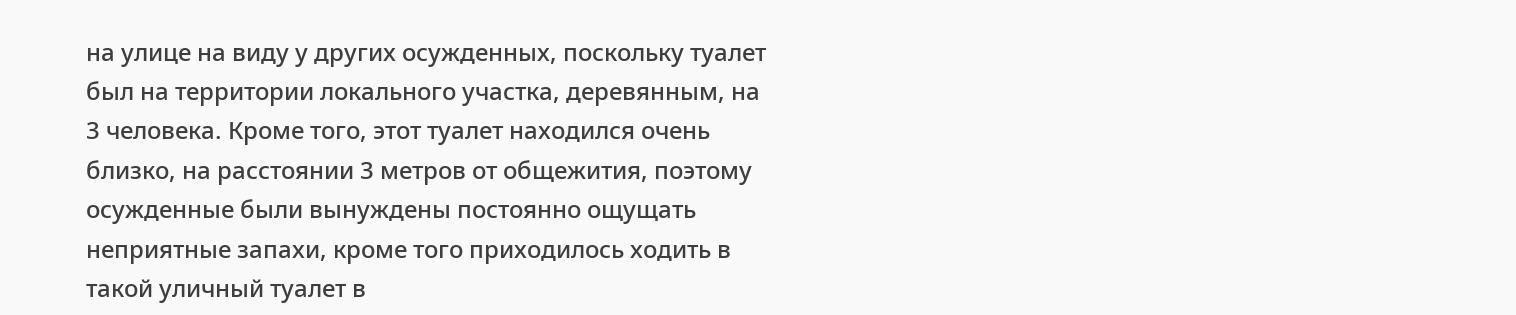на улице на виду у других осужденных, поскольку туалет был на территории локального участка, деревянным, на 3 человека. Кроме того, этот туалет находился очень близко, на расстоянии 3 метров от общежития, поэтому осужденные были вынуждены постоянно ощущать неприятные запахи, кроме того приходилось ходить в такой уличный туалет в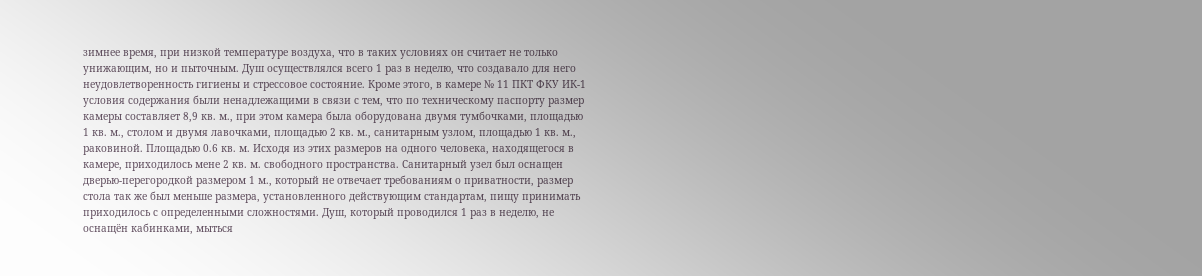зимнее время, при низкой температуре воздуха, что в таких условиях он считает не только унижающим, но и пыточным. Душ осуществлялся всего 1 раз в неделю, что создавало для него неудовлетворенность гигиены и стрессовое состояние. Кроме этого, в камере № 11 ПКТ ФКУ ИК-1 условия содержания были ненадлежащими в связи с тем, что по техническому паспорту размер камеры составляет 8,9 кв. м., при этом камера была оборудована двумя тумбочками, площадью 1 кв. м., столом и двумя лавочками, площадью 2 кв. м., санитарным узлом, площадью 1 кв. м., раковиной. Площадью 0.6 кв. м. Исходя из этих размеров на одного человека, находящегося в камере, приходилось мене 2 кв. м. свободного пространства. Санитарный узел был оснащен дверью-перегородкой размером 1 м., который не отвечает требованиям о приватности, размер стола так же был меньше размера, установленного действующим стандартам, пищу принимать приходилось с определенными сложностями. Душ, который проводился 1 раз в неделю, не оснащён кабинками, мыться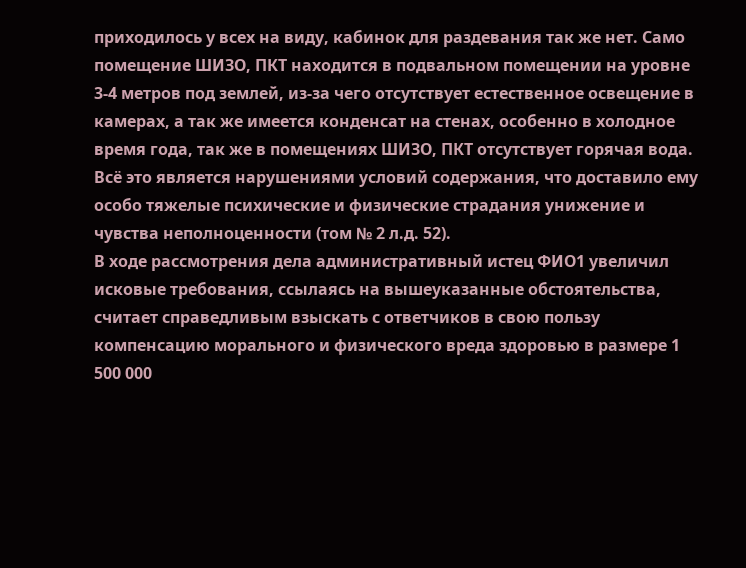приходилось у всех на виду, кабинок для раздевания так же нет. Само помещение ШИЗО, ПКТ находится в подвальном помещении на уровне 3-4 метров под землей, из-за чего отсутствует естественное освещение в камерах, а так же имеется конденсат на стенах, особенно в холодное время года, так же в помещениях ШИЗО, ПКТ отсутствует горячая вода. Всё это является нарушениями условий содержания, что доставило ему особо тяжелые психические и физические страдания унижение и чувства неполноценности (том № 2 л.д. 52).
В ходе рассмотрения дела административный истец ФИО1 увеличил исковые требования, ссылаясь на вышеуказанные обстоятельства, считает справедливым взыскать с ответчиков в свою пользу компенсацию морального и физического вреда здоровью в размере 1 500 000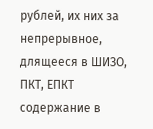рублей, их них за непрерывное, длящееся в ШИЗО, ПКТ, ЕПКТ содержание в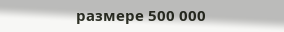размере 500 000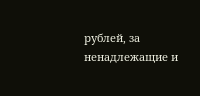рублей, за ненадлежащие и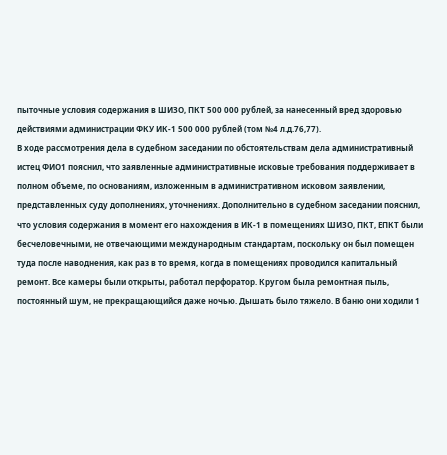пыточные условия содержания в ШИЗО, ПКТ 500 000 рублей, за нанесенный вред здоровью действиями администрации ФКУ ИК-1 500 000 рублей (том №4 л.д.76,77).
В ходе рассмотрения дела в судебном заседании по обстоятельствам дела административный истец ФИО1 пояснил, что заявленные административные исковые требования поддерживает в полном объеме, по основаниям, изложенным в административном исковом заявлении, представленных суду дополнениях, уточнениях. Дополнительно в судебном заседании пояснил, что условия содержания в момент его нахождения в ИК-1 в помещениях ШИЗО, ПКТ, ЕПКТ были бесчеловечными, не отвечающими международным стандартам, поскольку он был помещен туда после наводнения, как раз в то время, когда в помещениях проводился капитальный ремонт. Все камеры были открыты, работал перфоратор. Кругом была ремонтная пыль, постоянный шум, не прекращающийся даже ночью. Дышать было тяжело. В баню они ходили 1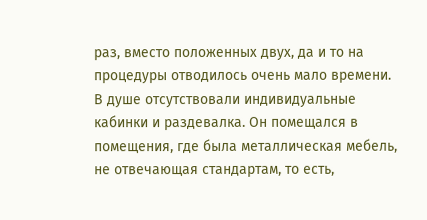раз, вместо положенных двух, да и то на процедуры отводилось очень мало времени. В душе отсутствовали индивидуальные кабинки и раздевалка. Он помещался в помещения, где была металлическая мебель, не отвечающая стандартам, то есть,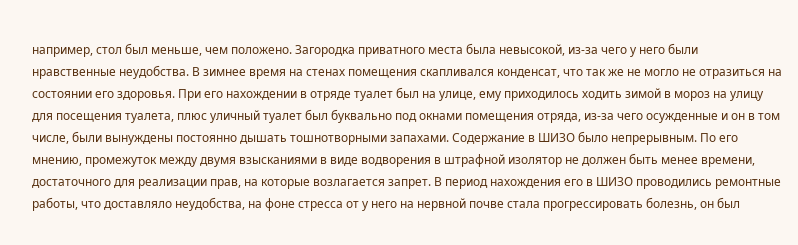например, стол был меньше, чем положено. Загородка приватного места была невысокой, из-за чего у него были нравственные неудобства. В зимнее время на стенах помещения скапливался конденсат, что так же не могло не отразиться на состоянии его здоровья. При его нахождении в отряде туалет был на улице, ему приходилось ходить зимой в мороз на улицу для посещения туалета, плюс уличный туалет был буквально под окнами помещения отряда, из-за чего осужденные и он в том числе, были вынуждены постоянно дышать тошнотворными запахами. Содержание в ШИЗО было непрерывным. По его мнению, промежуток между двумя взысканиями в виде водворения в штрафной изолятор не должен быть менее времени, достаточного для реализации прав, на которые возлагается запрет. В период нахождения его в ШИЗО проводились ремонтные работы, что доставляло неудобства, на фоне стресса от у него на нервной почве стала прогрессировать болезнь, он был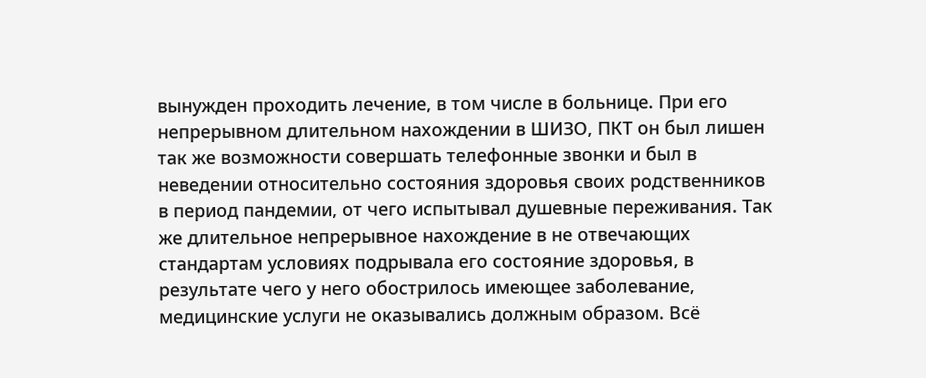вынужден проходить лечение, в том числе в больнице. При его непрерывном длительном нахождении в ШИЗО, ПКТ он был лишен так же возможности совершать телефонные звонки и был в неведении относительно состояния здоровья своих родственников в период пандемии, от чего испытывал душевные переживания. Так же длительное непрерывное нахождение в не отвечающих стандартам условиях подрывала его состояние здоровья, в результате чего у него обострилось имеющее заболевание, медицинские услуги не оказывались должным образом. Всё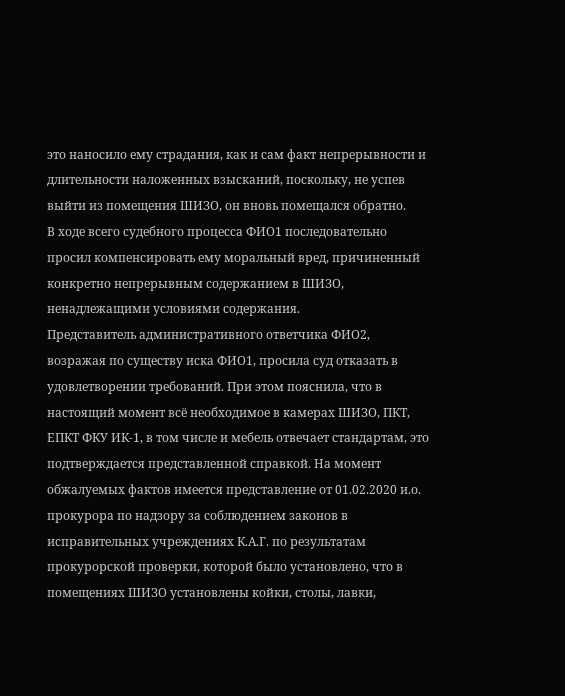это наносило ему страдания, как и сам факт непрерывности и длительности наложенных взысканий, поскольку, не успев выйти из помещения ШИЗО, он вновь помещался обратно.
В ходе всего судебного процесса ФИО1 последовательно просил компенсировать ему моральный вред, причиненный конкретно непрерывным содержанием в ШИЗО, ненадлежащими условиями содержания.
Представитель административного ответчика ФИО2, возражая по существу иска ФИО1, просила суд отказать в удовлетворении требований. При этом пояснила, что в настоящий момент всё необходимое в камерах ШИЗО, ПКТ, ЕПКТ ФКУ ИК-1, в том числе и мебель отвечает стандартам, это подтверждается представленной справкой. На момент обжалуемых фактов имеется представление от 01.02.2020 и.о. прокурора по надзору за соблюдением законов в исправительных учреждениях К.А.Г. по результатам прокурорской проверки, которой было установлено, что в помещениях ШИЗО установлены койки, столы, лавки,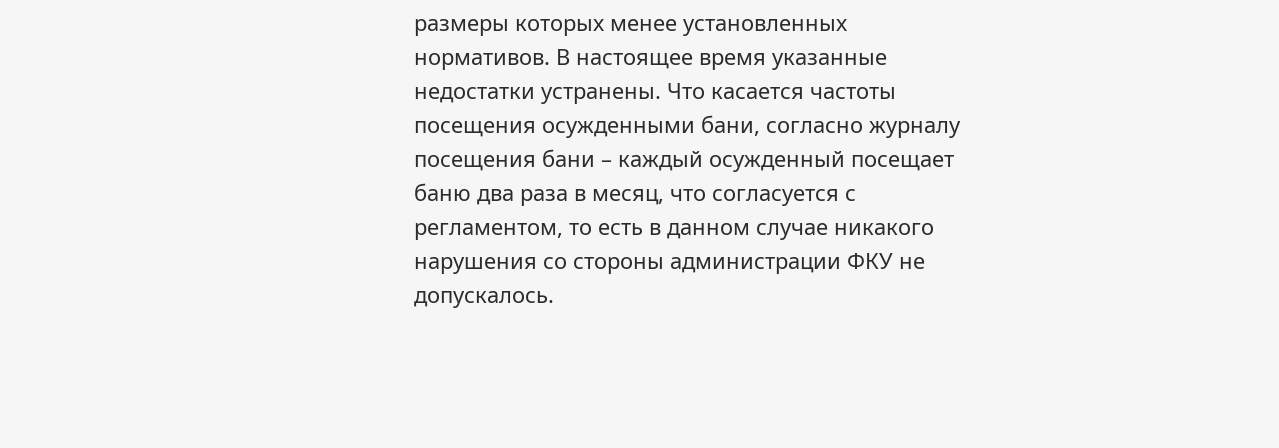размеры которых менее установленных нормативов. В настоящее время указанные недостатки устранены. Что касается частоты посещения осужденными бани, согласно журналу посещения бани – каждый осужденный посещает баню два раза в месяц, что согласуется с регламентом, то есть в данном случае никакого нарушения со стороны администрации ФКУ не допускалось.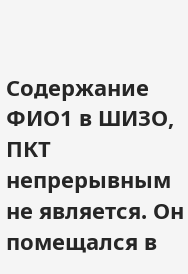Содержание ФИО1 в ШИЗО, ПКТ непрерывным не является. Он помещался в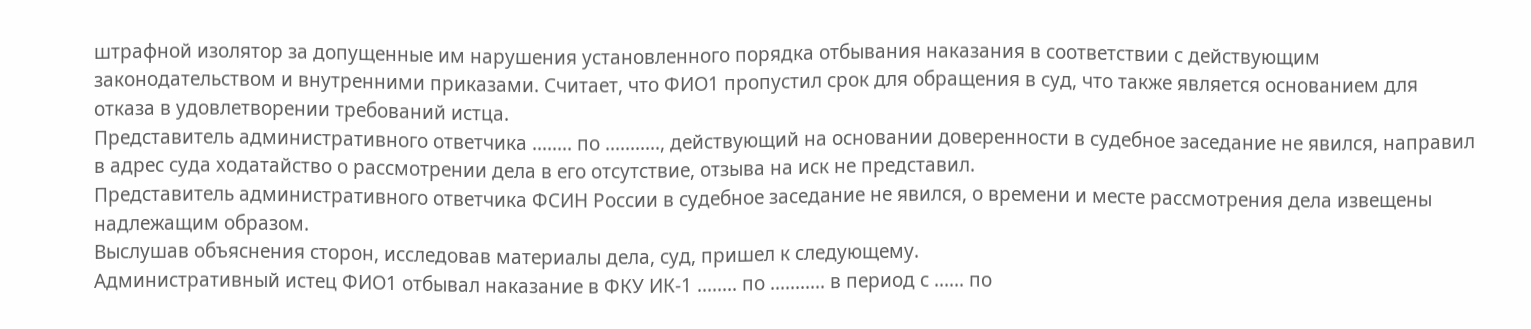штрафной изолятор за допущенные им нарушения установленного порядка отбывания наказания в соответствии с действующим законодательством и внутренними приказами. Считает, что ФИО1 пропустил срок для обращения в суд, что также является основанием для отказа в удовлетворении требований истца.
Представитель административного ответчика ........ по ..........., действующий на основании доверенности в судебное заседание не явился, направил в адрес суда ходатайство о рассмотрении дела в его отсутствие, отзыва на иск не представил.
Представитель административного ответчика ФСИН России в судебное заседание не явился, о времени и месте рассмотрения дела извещены надлежащим образом.
Выслушав объяснения сторон, исследовав материалы дела, суд, пришел к следующему.
Административный истец ФИО1 отбывал наказание в ФКУ ИК-1 ........ по ........... в период с ...... по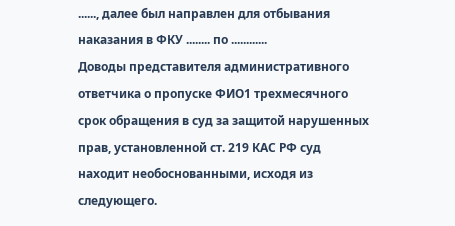......, далее был направлен для отбывания наказания в ФКУ ........ по ............
Доводы представителя административного ответчика о пропуске ФИО1 трехмесячного срок обращения в суд за защитой нарушенных прав, установленной ст. 219 КАС РФ суд находит необоснованными, исходя из следующего.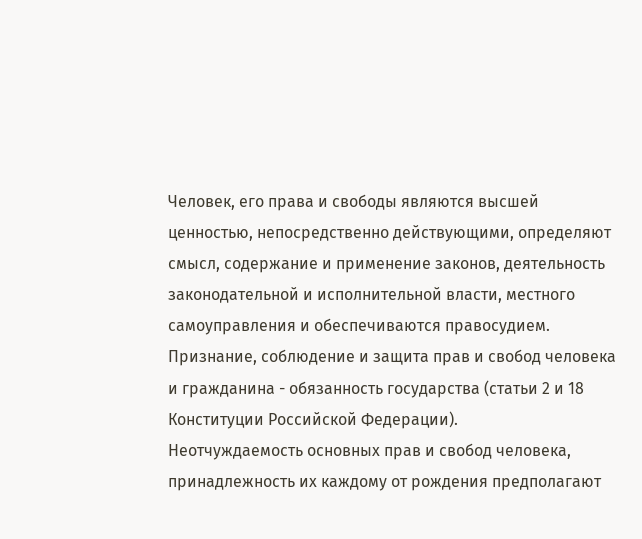Человек, его права и свободы являются высшей ценностью, непосредственно действующими, определяют смысл, содержание и применение законов, деятельность законодательной и исполнительной власти, местного самоуправления и обеспечиваются правосудием. Признание, соблюдение и защита прав и свобод человека и гражданина - обязанность государства (статьи 2 и 18 Конституции Российской Федерации).
Неотчуждаемость основных прав и свобод человека, принадлежность их каждому от рождения предполагают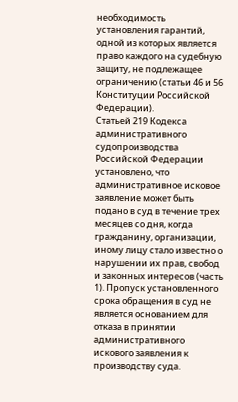необходимость установления гарантий, одной из которых является право каждого на судебную защиту, не подлежащее ограничению (статьи 46 и 56 Конституции Российской Федерации).
Статьей 219 Кодекса административного судопроизводства Российской Федерации установлено, что административное исковое заявление может быть подано в суд в течение трех месяцев со дня, когда гражданину, организации, иному лицу стало известно о нарушении их прав, свобод и законных интересов (часть 1). Пропуск установленного срока обращения в суд не является основанием для отказа в принятии административного искового заявления к производству суда.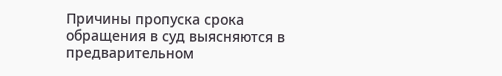Причины пропуска срока обращения в суд выясняются в предварительном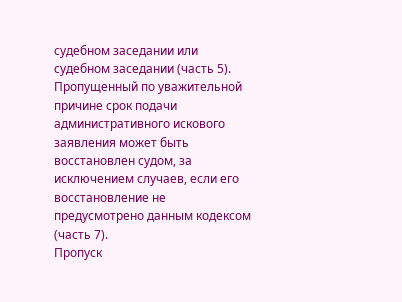судебном заседании или судебном заседании (часть 5).
Пропущенный по уважительной причине срок подачи административного искового заявления может быть восстановлен судом, за исключением случаев, если его восстановление не предусмотрено данным кодексом (часть 7).
Пропуск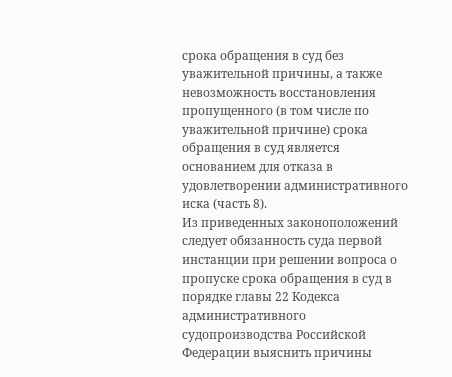срока обращения в суд без уважительной причины, а также невозможность восстановления пропущенного (в том числе по уважительной причине) срока обращения в суд является основанием для отказа в удовлетворении административного иска (часть 8).
Из приведенных законоположений следует обязанность суда первой инстанции при решении вопроса о пропуске срока обращения в суд в порядке главы 22 Кодекса административного судопроизводства Российской Федерации выяснить причины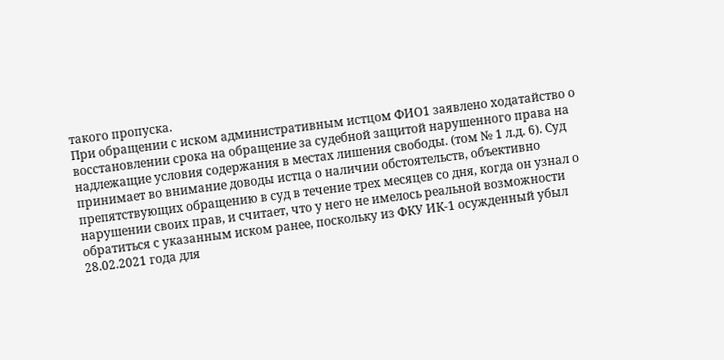такого пропуска.
При обращении с иском административным истцом ФИО1 заявлено ходатайство о восстановлении срока на обращение за судебной защитой нарушенного права на надлежащие условия содержания в местах лишения свободы. (том № 1 л.д. 6). Суд принимает во внимание доводы истца о наличии обстоятельств, объективно препятствующих обращению в суд в течение трех месяцев со дня, когда он узнал о нарушении своих прав, и считает, что у него не имелось реальной возможности обратиться с указанным иском ранее, поскольку из ФКУ ИК-1 осужденный убыл 28.02.2021 года для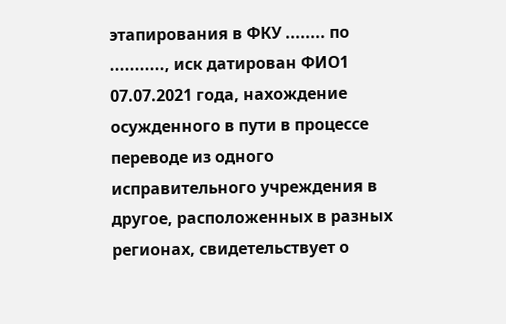этапирования в ФКУ ........ по ..........., иск датирован ФИО1 07.07.2021 года, нахождение осужденного в пути в процессе переводе из одного исправительного учреждения в другое, расположенных в разных регионах, свидетельствует о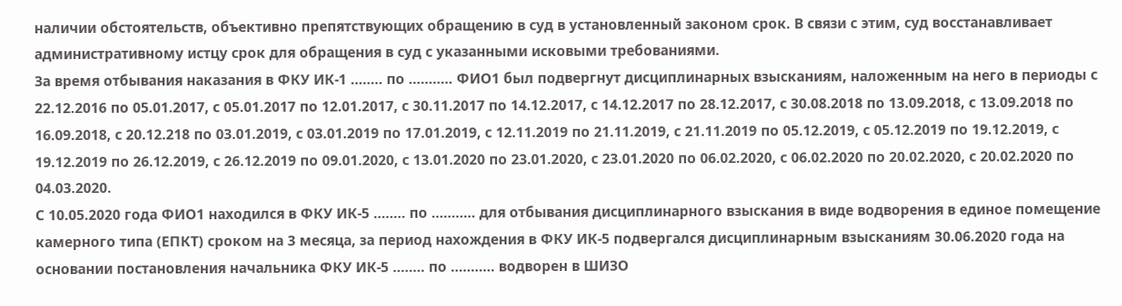наличии обстоятельств, объективно препятствующих обращению в суд в установленный законом срок. В связи с этим, суд восстанавливает административному истцу срок для обращения в суд с указанными исковыми требованиями.
За время отбывания наказания в ФКУ ИК-1 ........ по ........... ФИО1 был подвергнут дисциплинарных взысканиям, наложенным на него в периоды с 22.12.2016 по 05.01.2017, с 05.01.2017 по 12.01.2017, с 30.11.2017 по 14.12.2017, с 14.12.2017 по 28.12.2017, с 30.08.2018 по 13.09.2018, с 13.09.2018 по 16.09.2018, с 20.12.218 по 03.01.2019, с 03.01.2019 по 17.01.2019, с 12.11.2019 по 21.11.2019, с 21.11.2019 по 05.12.2019, с 05.12.2019 по 19.12.2019, с 19.12.2019 по 26.12.2019, с 26.12.2019 по 09.01.2020, с 13.01.2020 по 23.01.2020, с 23.01.2020 по 06.02.2020, с 06.02.2020 по 20.02.2020, с 20.02.2020 по 04.03.2020.
С 10.05.2020 года ФИО1 находился в ФКУ ИК-5 ........ по ........... для отбывания дисциплинарного взыскания в виде водворения в единое помещение камерного типа (ЕПКТ) сроком на 3 месяца, за период нахождения в ФКУ ИК-5 подвергался дисциплинарным взысканиям 30.06.2020 года на основании постановления начальника ФКУ ИК-5 ........ по ........... водворен в ШИЗО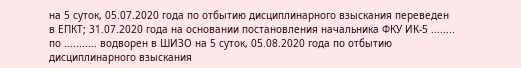на 5 суток, 05.07.2020 года по отбытию дисциплинарного взыскания переведен в ЕПКТ; 31.07.2020 года на основании постановления начальника ФКУ ИК-5 ........ по ........... водворен в ШИЗО на 5 суток, 05.08.2020 года по отбытию дисциплинарного взыскания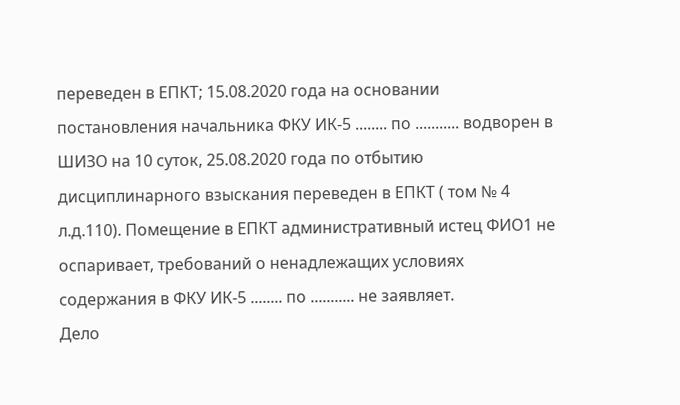переведен в ЕПКТ; 15.08.2020 года на основании постановления начальника ФКУ ИК-5 ........ по ........... водворен в ШИЗО на 10 суток, 25.08.2020 года по отбытию дисциплинарного взыскания переведен в ЕПКТ ( том № 4 л.д.110). Помещение в ЕПКТ административный истец ФИО1 не оспаривает, требований о ненадлежащих условиях содержания в ФКУ ИК-5 ........ по ........... не заявляет.
Дело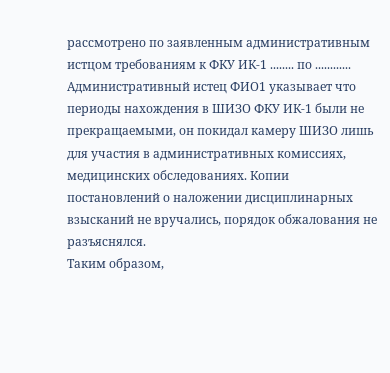рассмотрено по заявленным административным истцом требованиям к ФКУ ИК-1 ........ по ............
Административный истец ФИО1 указывает что периоды нахождения в ШИЗО ФКУ ИК-1 были не прекращаемыми, он покидал камеру ШИЗО лишь для участия в административных комиссиях, медицинских обследованиях. Копии постановлений о наложении дисциплинарных взысканий не вручались, порядок обжалования не разъяснялся.
Таким образом,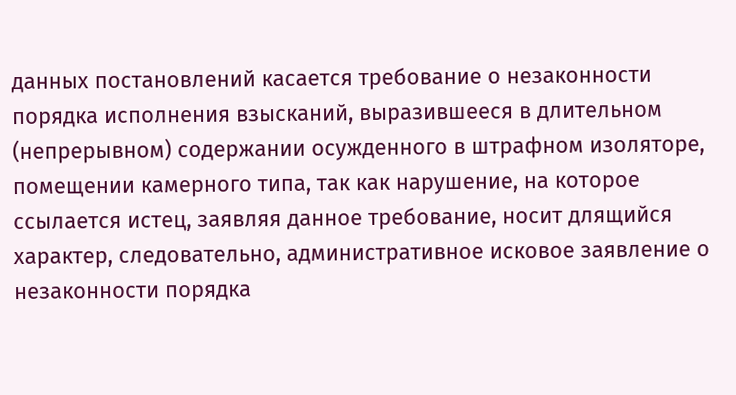данных постановлений касается требование о незаконности порядка исполнения взысканий, выразившееся в длительном (непрерывном) содержании осужденного в штрафном изоляторе, помещении камерного типа, так как нарушение, на которое ссылается истец, заявляя данное требование, носит длящийся характер, следовательно, административное исковое заявление о незаконности порядка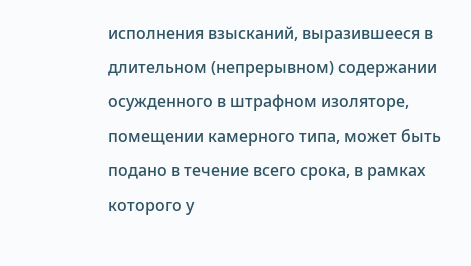исполнения взысканий, выразившееся в длительном (непрерывном) содержании осужденного в штрафном изоляторе, помещении камерного типа, может быть подано в течение всего срока, в рамках которого у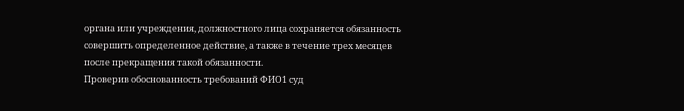органа или учреждения, должностного лица сохраняется обязанность совершить определенное действие, а также в течение трех месяцев после прекращения такой обязанности.
Проверив обоснованность требований ФИО1 суд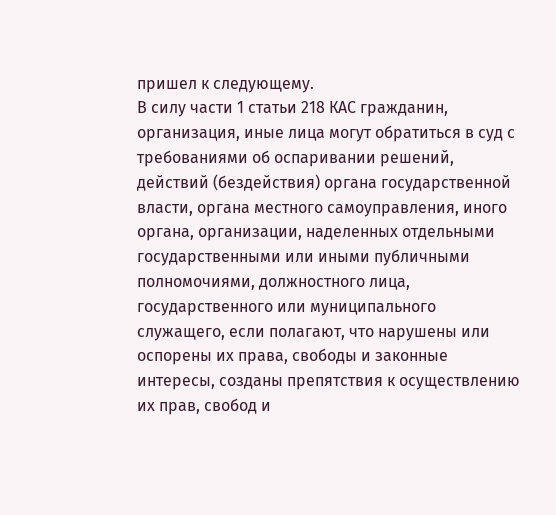пришел к следующему.
В силу части 1 статьи 218 КАС гражданин, организация, иные лица могут обратиться в суд с требованиями об оспаривании решений, действий (бездействия) органа государственной власти, органа местного самоуправления, иного органа, организации, наделенных отдельными государственными или иными публичными полномочиями, должностного лица, государственного или муниципального служащего, если полагают, что нарушены или оспорены их права, свободы и законные интересы, созданы препятствия к осуществлению их прав, свобод и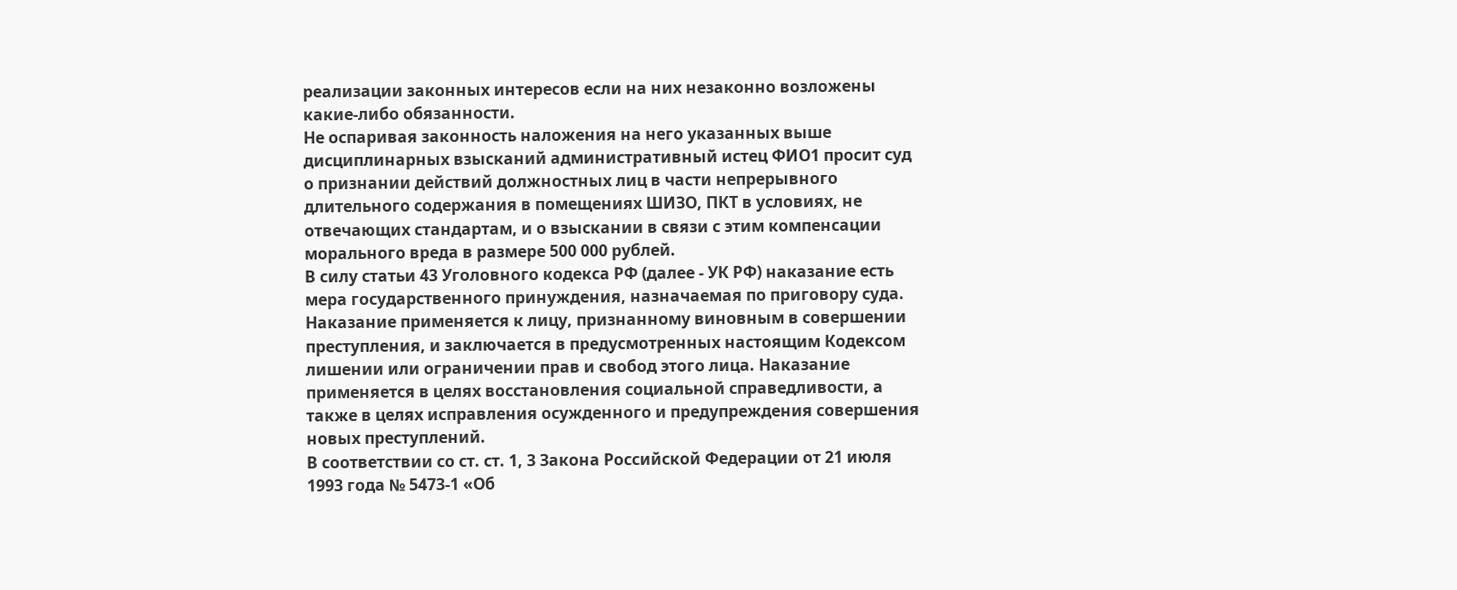реализации законных интересов если на них незаконно возложены какие-либо обязанности.
Не оспаривая законность наложения на него указанных выше дисциплинарных взысканий административный истец ФИО1 просит суд о признании действий должностных лиц в части непрерывного длительного содержания в помещениях ШИЗО, ПКТ в условиях, не отвечающих стандартам, и о взыскании в связи с этим компенсации морального вреда в размере 500 000 рублей.
В силу статьи 43 Уголовного кодекса РФ (далее - УК РФ) наказание есть мера государственного принуждения, назначаемая по приговору суда. Наказание применяется к лицу, признанному виновным в совершении преступления, и заключается в предусмотренных настоящим Кодексом лишении или ограничении прав и свобод этого лица. Наказание применяется в целях восстановления социальной справедливости, а также в целях исправления осужденного и предупреждения совершения новых преступлений.
В соответствии со ст. ст. 1, 3 Закона Российской Федерации от 21 июля 1993 года № 5473-1 «Об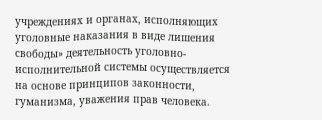учреждениях и органах, исполняющих уголовные наказания в виде лишения свободы» деятельность уголовно-исполнительной системы осуществляется на основе принципов законности, гуманизма, уважения прав человека.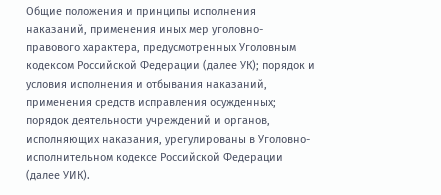Общие положения и принципы исполнения наказаний, применения иных мер уголовно-правового характера, предусмотренных Уголовным кодексом Российской Федерации (далее УК); порядок и условия исполнения и отбывания наказаний, применения средств исправления осужденных; порядок деятельности учреждений и органов, исполняющих наказания, урегулированы в Уголовно-исполнительном кодексе Российской Федерации (далее УИК).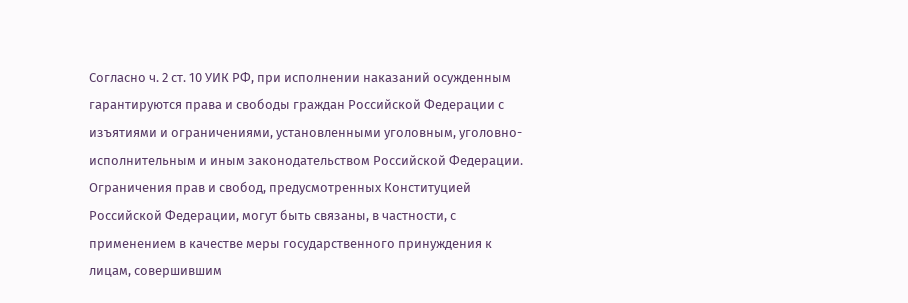Согласно ч. 2 ст. 10 УИК РФ, при исполнении наказаний осужденным гарантируются права и свободы граждан Российской Федерации с изъятиями и ограничениями, установленными уголовным, уголовно-исполнительным и иным законодательством Российской Федерации.
Ограничения прав и свобод, предусмотренных Конституцией Российской Федерации, могут быть связаны, в частности, с применением в качестве меры государственного принуждения к лицам, совершившим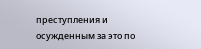преступления и осужденным за это по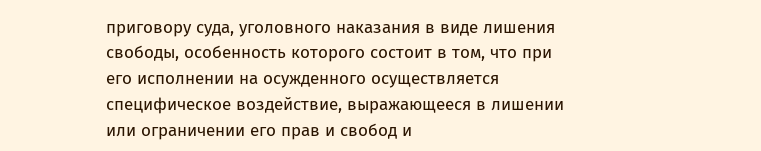приговору суда, уголовного наказания в виде лишения свободы, особенность которого состоит в том, что при его исполнении на осужденного осуществляется специфическое воздействие, выражающееся в лишении или ограничении его прав и свобод и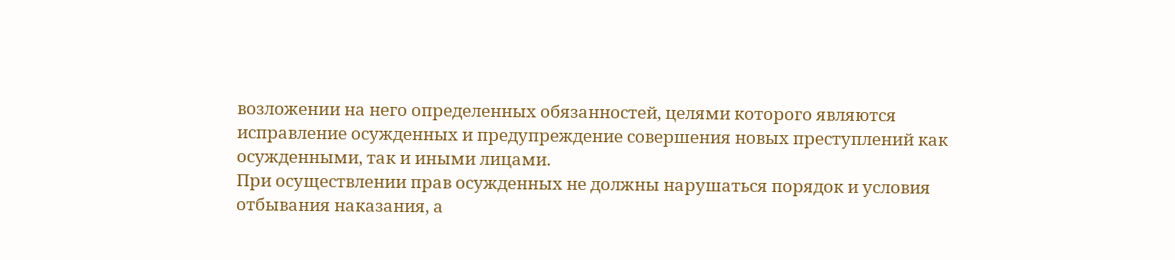возложении на него определенных обязанностей, целями которого являются исправление осужденных и предупреждение совершения новых преступлений как осужденными, так и иными лицами.
При осуществлении прав осужденных не должны нарушаться порядок и условия отбывания наказания, а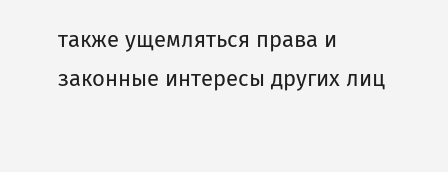также ущемляться права и законные интересы других лиц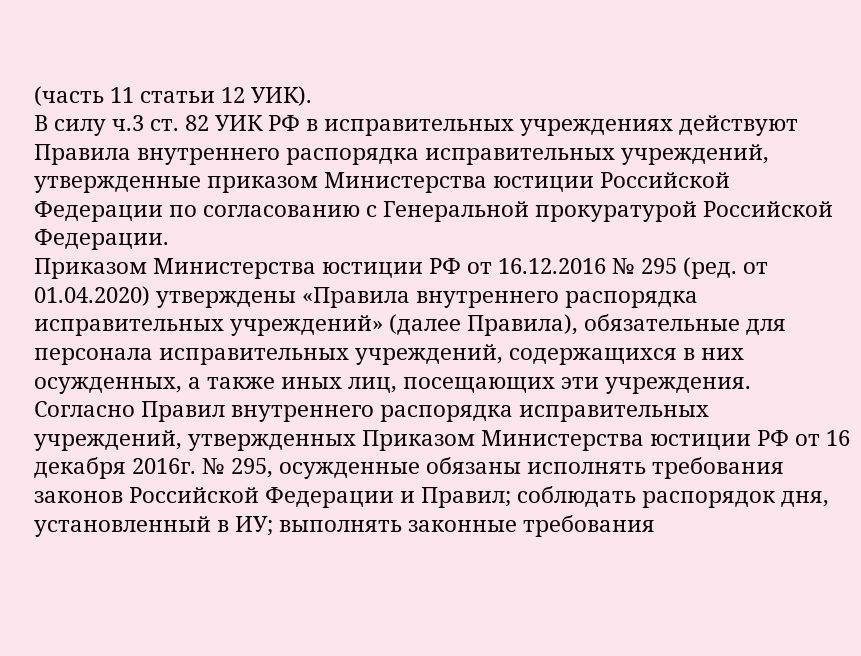(часть 11 статьи 12 УИК).
В силу ч.3 ст. 82 УИК РФ в исправительных учреждениях действуют Правила внутреннего распорядка исправительных учреждений, утвержденные приказом Министерства юстиции Российской Федерации по согласованию с Генеральной прокуратурой Российской Федерации.
Приказом Министерства юстиции РФ от 16.12.2016 № 295 (ред. от 01.04.2020) утверждены «Правила внутреннего распорядка исправительных учреждений» (далее Правила), обязательные для персонала исправительных учреждений, содержащихся в них осужденных, а также иных лиц, посещающих эти учреждения.
Согласно Правил внутреннего распорядка исправительных учреждений, утвержденных Приказом Министерства юстиции РФ от 16 декабря 2016г. № 295, осужденные обязаны исполнять требования законов Российской Федерации и Правил; соблюдать распорядок дня, установленный в ИУ; выполнять законные требования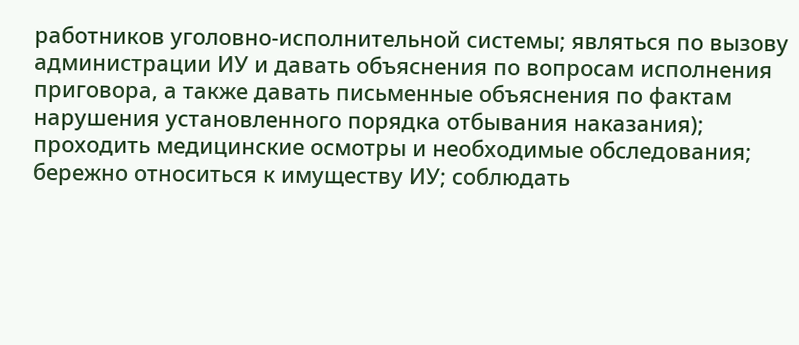работников уголовно-исполнительной системы; являться по вызову администрации ИУ и давать объяснения по вопросам исполнения приговора, а также давать письменные объяснения по фактам нарушения установленного порядка отбывания наказания); проходить медицинские осмотры и необходимые обследования; бережно относиться к имуществу ИУ; соблюдать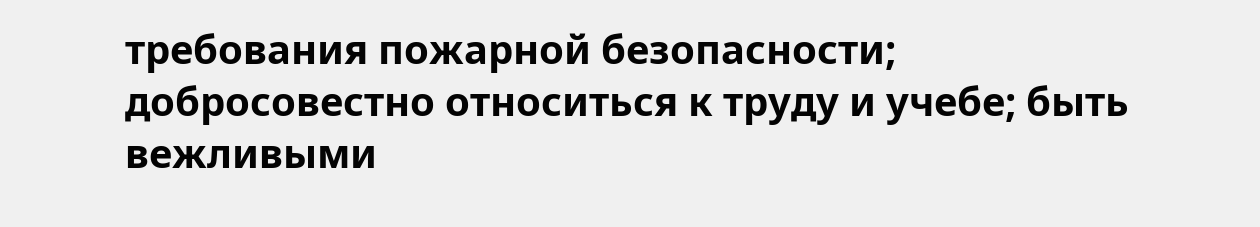требования пожарной безопасности; добросовестно относиться к труду и учебе; быть вежливыми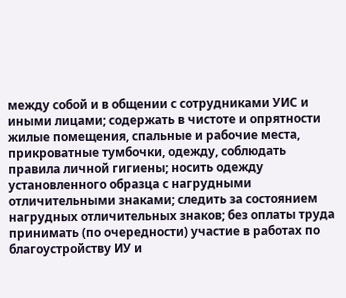между собой и в общении с сотрудниками УИС и иными лицами; содержать в чистоте и опрятности жилые помещения, спальные и рабочие места, прикроватные тумбочки, одежду, соблюдать правила личной гигиены; носить одежду установленного образца с нагрудными отличительными знаками; следить за состоянием нагрудных отличительных знаков; без оплаты труда принимать (по очередности) участие в работах по благоустройству ИУ и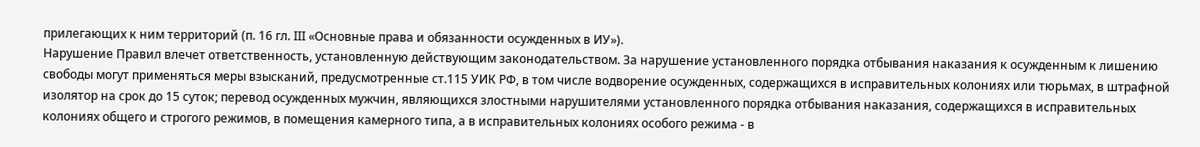прилегающих к ним территорий (п. 16 гл. III «Основные права и обязанности осужденных в ИУ»).
Нарушение Правил влечет ответственность, установленную действующим законодательством. За нарушение установленного порядка отбывания наказания к осужденным к лишению свободы могут применяться меры взысканий, предусмотренные ст.115 УИК РФ, в том числе водворение осужденных, содержащихся в исправительных колониях или тюрьмах, в штрафной изолятор на срок до 15 суток; перевод осужденных мужчин, являющихся злостными нарушителями установленного порядка отбывания наказания, содержащихся в исправительных колониях общего и строгого режимов, в помещения камерного типа, а в исправительных колониях особого режима - в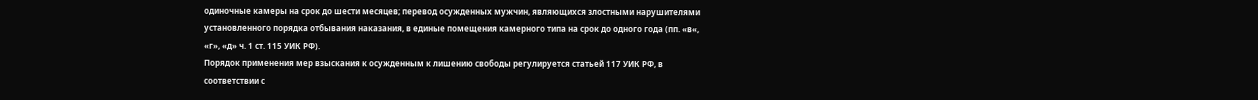одиночные камеры на срок до шести месяцев; перевод осужденных мужчин, являющихся злостными нарушителями установленного порядка отбывания наказания, в единые помещения камерного типа на срок до одного года (пп. «в«, «г», «д» ч. 1 ст. 115 УИК РФ).
Порядок применения мер взыскания к осужденным к лишению свободы регулируется статьей 117 УИК РФ, в соответствии с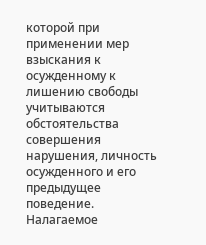которой при применении мер взыскания к осужденному к лишению свободы учитываются обстоятельства совершения нарушения, личность осужденного и его предыдущее поведение.
Налагаемое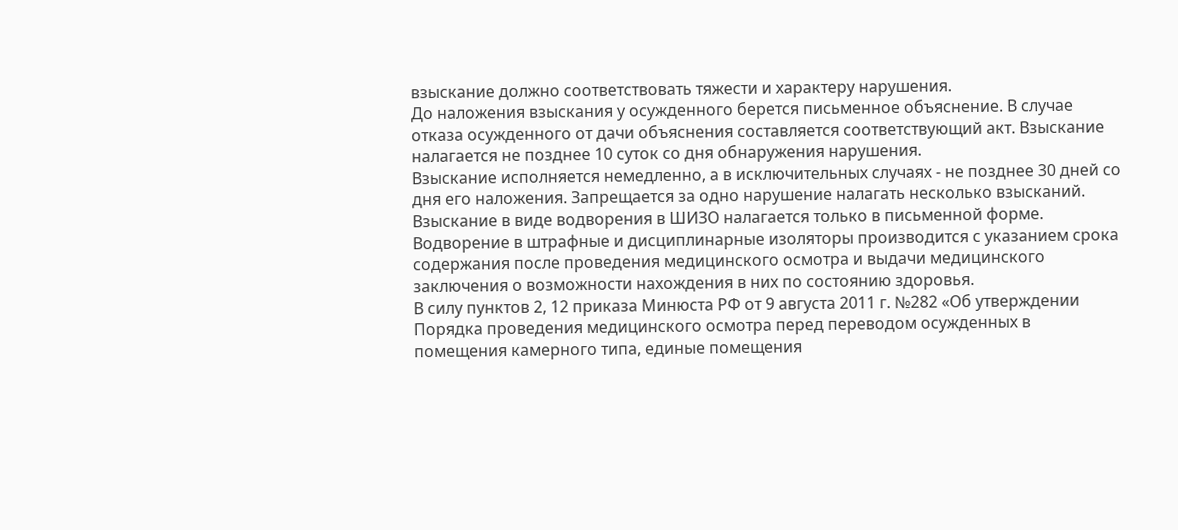взыскание должно соответствовать тяжести и характеру нарушения.
До наложения взыскания у осужденного берется письменное объяснение. В случае отказа осужденного от дачи объяснения составляется соответствующий акт. Взыскание налагается не позднее 10 суток со дня обнаружения нарушения.
Взыскание исполняется немедленно, а в исключительных случаях - не позднее 30 дней со дня его наложения. Запрещается за одно нарушение налагать несколько взысканий.
Взыскание в виде водворения в ШИЗО налагается только в письменной форме. Водворение в штрафные и дисциплинарные изоляторы производится с указанием срока содержания после проведения медицинского осмотра и выдачи медицинского заключения о возможности нахождения в них по состоянию здоровья.
В силу пунктов 2, 12 приказа Минюста РФ от 9 августа 2011 г. №282 «Об утверждении Порядка проведения медицинского осмотра перед переводом осужденных в помещения камерного типа, единые помещения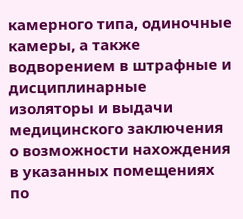камерного типа, одиночные камеры, а также водворением в штрафные и дисциплинарные изоляторы и выдачи медицинского заключения о возможности нахождения в указанных помещениях по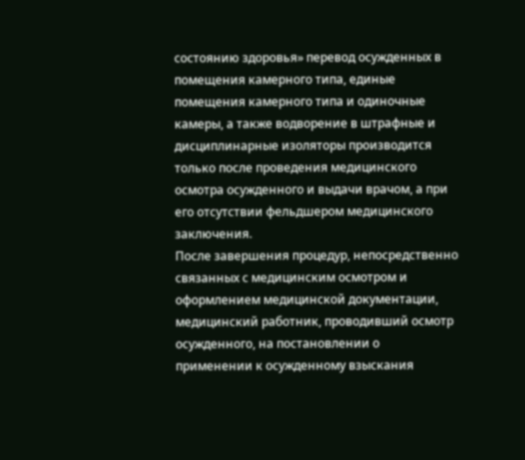состоянию здоровья» перевод осужденных в помещения камерного типа, единые помещения камерного типа и одиночные камеры, а также водворение в штрафные и дисциплинарные изоляторы производится только после проведения медицинского осмотра осужденного и выдачи врачом, а при его отсутствии фельдшером медицинского заключения.
После завершения процедур, непосредственно связанных с медицинским осмотром и оформлением медицинской документации, медицинский работник, проводивший осмотр осужденного, на постановлении о применении к осужденному взыскания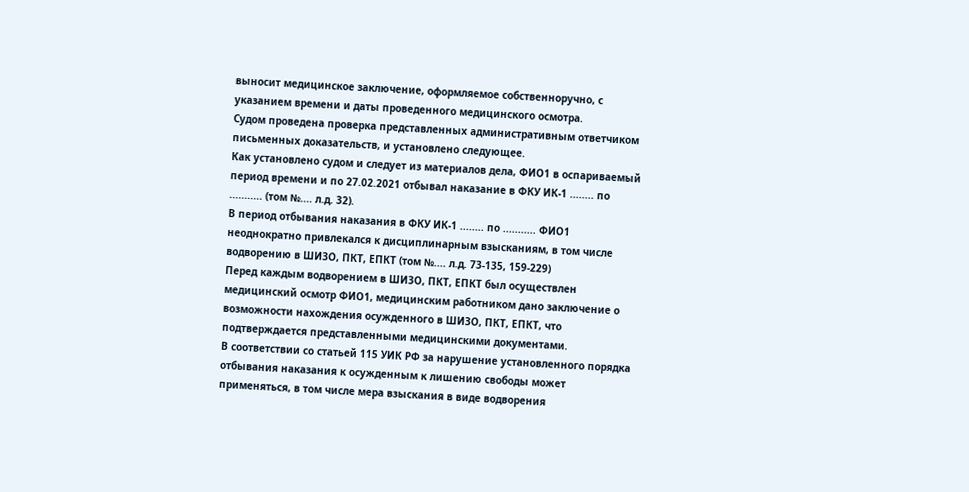выносит медицинское заключение, оформляемое собственноручно, с указанием времени и даты проведенного медицинского осмотра.
Судом проведена проверка представленных административным ответчиком письменных доказательств, и установлено следующее.
Как установлено судом и следует из материалов дела, ФИО1 в оспариваемый период времени и по 27.02.2021 отбывал наказание в ФКУ ИК-1 ........ по ........... (том №.... л.д. 32).
В период отбывания наказания в ФКУ ИК-1 ........ по ........... ФИО1 неоднократно привлекался к дисциплинарным взысканиям, в том числе водворению в ШИЗО, ПКТ, ЕПКТ (том №.... л.д. 73-135, 159-229)
Перед каждым водворением в ШИЗО, ПКТ, ЕПКТ был осуществлен медицинский осмотр ФИО1, медицинским работником дано заключение о возможности нахождения осужденного в ШИЗО, ПКТ, ЕПКТ, что подтверждается представленными медицинскими документами.
В соответствии со статьей 115 УИК РФ за нарушение установленного порядка отбывания наказания к осужденным к лишению свободы может применяться, в том числе мера взыскания в виде водворения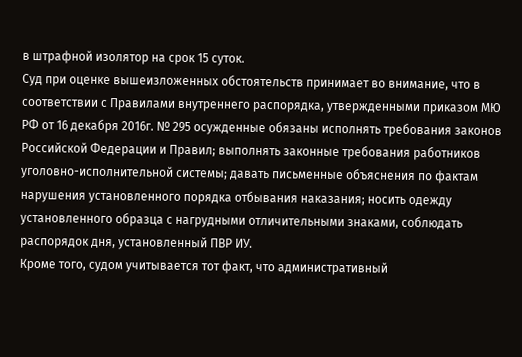в штрафной изолятор на срок 15 суток.
Суд при оценке вышеизложенных обстоятельств принимает во внимание, что в соответствии с Правилами внутреннего распорядка, утвержденными приказом МЮ РФ от 16 декабря 2016г. № 295 осужденные обязаны исполнять требования законов Российской Федерации и Правил; выполнять законные требования работников уголовно-исполнительной системы; давать письменные объяснения по фактам нарушения установленного порядка отбывания наказания; носить одежду установленного образца с нагрудными отличительными знаками, соблюдать распорядок дня, установленный ПВР ИУ.
Кроме того, судом учитывается тот факт, что административный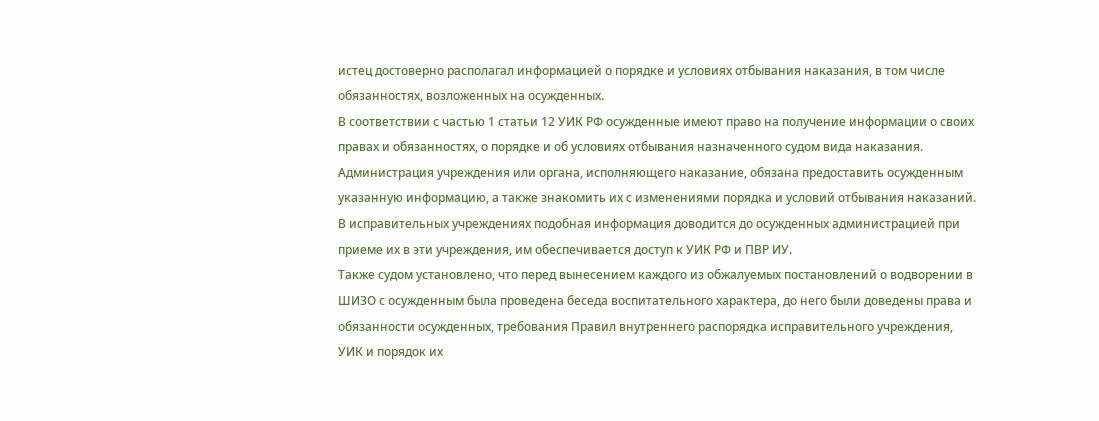истец достоверно располагал информацией о порядке и условиях отбывания наказания, в том числе обязанностях, возложенных на осужденных.
В соответствии с частью 1 статьи 12 УИК РФ осужденные имеют право на получение информации о своих правах и обязанностях, о порядке и об условиях отбывания назначенного судом вида наказания. Администрация учреждения или органа, исполняющего наказание, обязана предоставить осужденным указанную информацию, а также знакомить их с изменениями порядка и условий отбывания наказаний. В исправительных учреждениях подобная информация доводится до осужденных администрацией при приеме их в эти учреждения, им обеспечивается доступ к УИК РФ и ПВР ИУ.
Также судом установлено, что перед вынесением каждого из обжалуемых постановлений о водворении в ШИЗО с осужденным была проведена беседа воспитательного характера, до него были доведены права и обязанности осужденных, требования Правил внутреннего распорядка исправительного учреждения, УИК и порядок их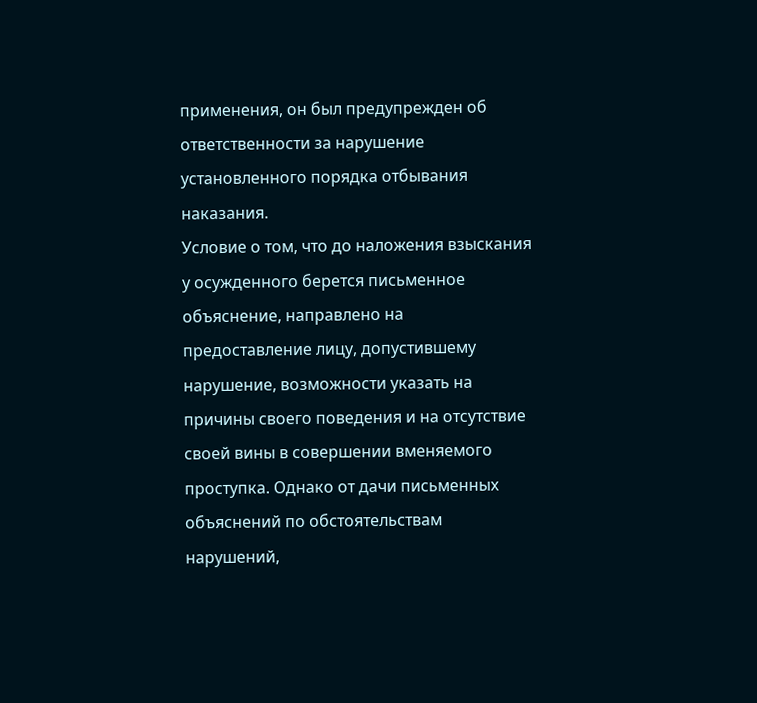применения, он был предупрежден об ответственности за нарушение установленного порядка отбывания наказания.
Условие о том, что до наложения взыскания у осужденного берется письменное объяснение, направлено на предоставление лицу, допустившему нарушение, возможности указать на причины своего поведения и на отсутствие своей вины в совершении вменяемого проступка. Однако от дачи письменных объяснений по обстоятельствам нарушений,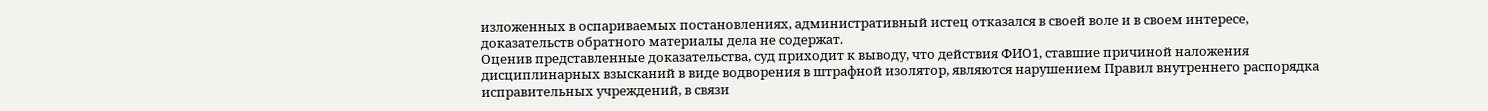изложенных в оспариваемых постановлениях, административный истец отказался в своей воле и в своем интересе, доказательств обратного материалы дела не содержат.
Оценив представленные доказательства, суд приходит к выводу, что действия ФИО1, ставшие причиной наложения дисциплинарных взысканий в виде водворения в штрафной изолятор, являются нарушением Правил внутреннего распорядка исправительных учреждений, в связи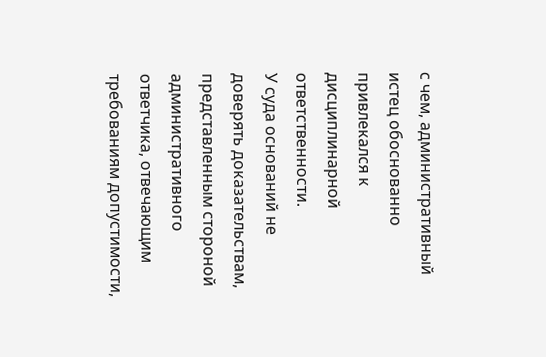с чем, административный истец обоснованно привлекался к дисциплинарной ответственности.
У суда оснований не доверять доказательствам, представленным стороной административного ответчика, отвечающим требованиям допустимости,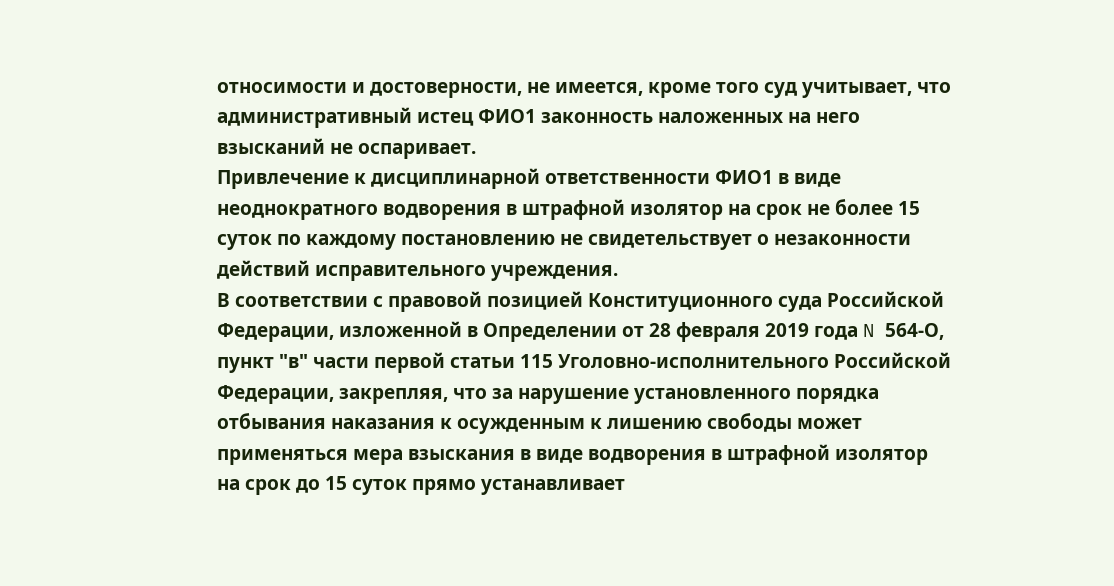относимости и достоверности, не имеется, кроме того суд учитывает, что административный истец ФИО1 законность наложенных на него взысканий не оспаривает.
Привлечение к дисциплинарной ответственности ФИО1 в виде неоднократного водворения в штрафной изолятор на срок не более 15 суток по каждому постановлению не свидетельствует о незаконности действий исправительного учреждения.
В соответствии с правовой позицией Конституционного суда Российской Федерации, изложенной в Определении от 28 февраля 2019 года N 564-О, пункт "в" части первой статьи 115 Уголовно-исполнительного Российской Федерации, закрепляя, что за нарушение установленного порядка отбывания наказания к осужденным к лишению свободы может применяться мера взыскания в виде водворения в штрафной изолятор на срок до 15 суток прямо устанавливает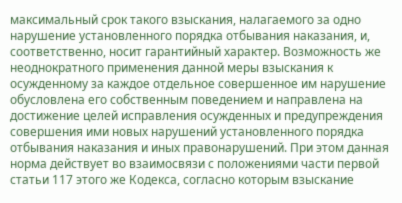максимальный срок такого взыскания, налагаемого за одно нарушение установленного порядка отбывания наказания, и, соответственно, носит гарантийный характер. Возможность же неоднократного применения данной меры взыскания к осужденному за каждое отдельное совершенное им нарушение обусловлена его собственным поведением и направлена на достижение целей исправления осужденных и предупреждения совершения ими новых нарушений установленного порядка отбывания наказания и иных правонарушений. При этом данная норма действует во взаимосвязи с положениями части первой статьи 117 этого же Кодекса, согласно которым взыскание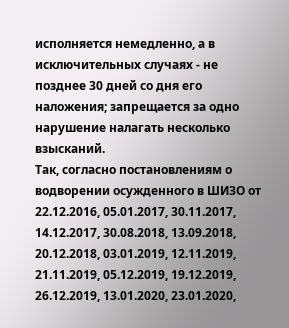исполняется немедленно, а в исключительных случаях - не позднее 30 дней со дня его наложения; запрещается за одно нарушение налагать несколько взысканий.
Так, согласно постановлениям о водворении осужденного в ШИЗО от 22.12.2016, 05.01.2017, 30.11.2017, 14.12.2017, 30.08.2018, 13.09.2018, 20.12.2018, 03.01.2019, 12.11.2019, 21.11.2019, 05.12.2019, 19.12.2019, 26.12.2019, 13.01.2020, 23.01.2020,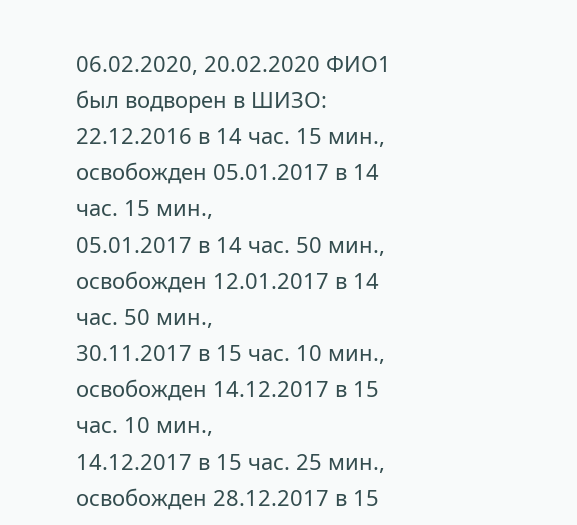06.02.2020, 20.02.2020 ФИО1 был водворен в ШИЗО:
22.12.2016 в 14 час. 15 мин., освобожден 05.01.2017 в 14 час. 15 мин.,
05.01.2017 в 14 час. 50 мин., освобожден 12.01.2017 в 14 час. 50 мин.,
30.11.2017 в 15 час. 10 мин., освобожден 14.12.2017 в 15 час. 10 мин.,
14.12.2017 в 15 час. 25 мин., освобожден 28.12.2017 в 15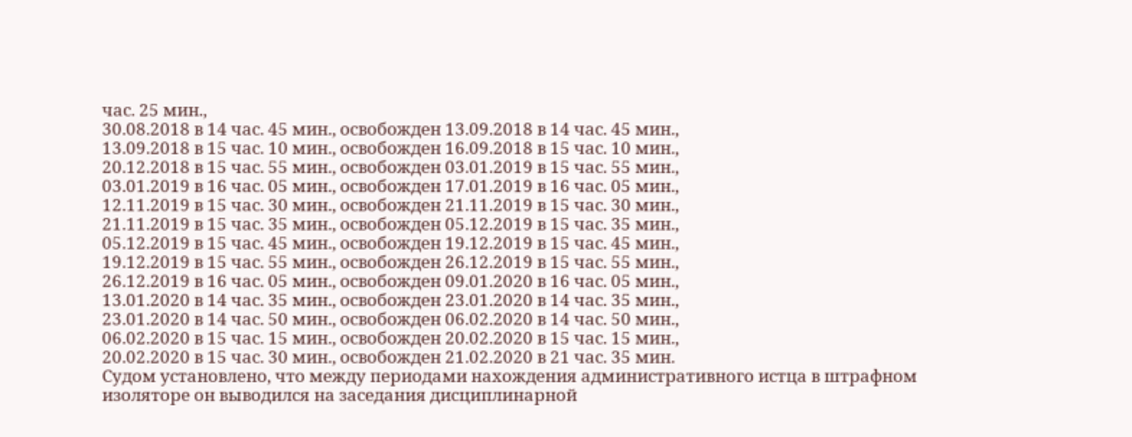час. 25 мин.,
30.08.2018 в 14 час. 45 мин., освобожден 13.09.2018 в 14 час. 45 мин.,
13.09.2018 в 15 час. 10 мин., освобожден 16.09.2018 в 15 час. 10 мин.,
20.12.2018 в 15 час. 55 мин., освобожден 03.01.2019 в 15 час. 55 мин.,
03.01.2019 в 16 час. 05 мин., освобожден 17.01.2019 в 16 час. 05 мин.,
12.11.2019 в 15 час. 30 мин., освобожден 21.11.2019 в 15 час. 30 мин.,
21.11.2019 в 15 час. 35 мин., освобожден 05.12.2019 в 15 час. 35 мин.,
05.12.2019 в 15 час. 45 мин., освобожден 19.12.2019 в 15 час. 45 мин.,
19.12.2019 в 15 час. 55 мин., освобожден 26.12.2019 в 15 час. 55 мин.,
26.12.2019 в 16 час. 05 мин., освобожден 09.01.2020 в 16 час. 05 мин.,
13.01.2020 в 14 час. 35 мин., освобожден 23.01.2020 в 14 час. 35 мин.,
23.01.2020 в 14 час. 50 мин., освобожден 06.02.2020 в 14 час. 50 мин.,
06.02.2020 в 15 час. 15 мин., освобожден 20.02.2020 в 15 час. 15 мин.,
20.02.2020 в 15 час. 30 мин., освобожден 21.02.2020 в 21 час. 35 мин.
Cудом установлено, что между периодами нахождения административного истца в штрафном изоляторе он выводился на заседания дисциплинарной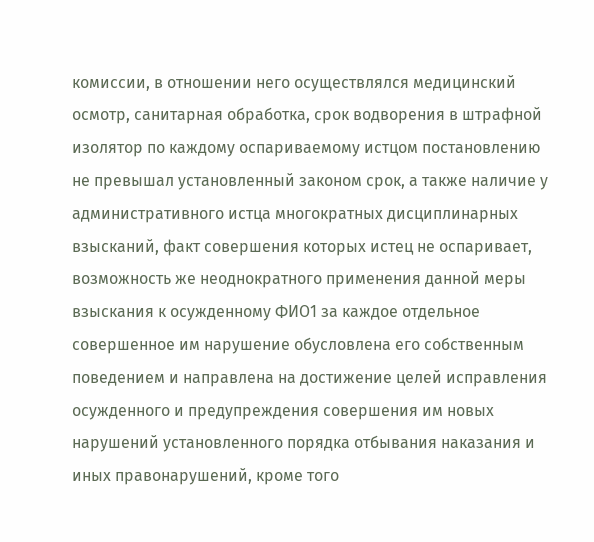комиссии, в отношении него осуществлялся медицинский осмотр, санитарная обработка, срок водворения в штрафной изолятор по каждому оспариваемому истцом постановлению не превышал установленный законом срок, а также наличие у административного истца многократных дисциплинарных взысканий, факт совершения которых истец не оспаривает, возможность же неоднократного применения данной меры взыскания к осужденному ФИО1 за каждое отдельное совершенное им нарушение обусловлена его собственным поведением и направлена на достижение целей исправления осужденного и предупреждения совершения им новых нарушений установленного порядка отбывания наказания и иных правонарушений, кроме того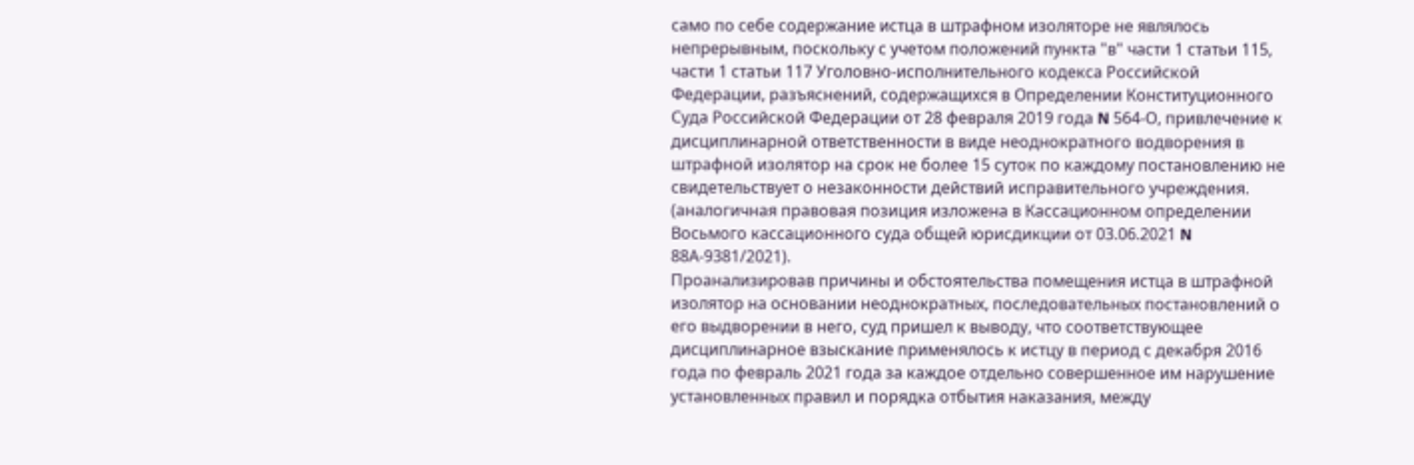само по себе содержание истца в штрафном изоляторе не являлось непрерывным, поскольку с учетом положений пункта "в" части 1 статьи 115, части 1 статьи 117 Уголовно-исполнительного кодекса Российской Федерации, разъяснений, содержащихся в Определении Конституционного Суда Российской Федерации от 28 февраля 2019 года N 564-О, привлечение к дисциплинарной ответственности в виде неоднократного водворения в штрафной изолятор на срок не более 15 суток по каждому постановлению не свидетельствует о незаконности действий исправительного учреждения. (аналогичная правовая позиция изложена в Кассационном определении Восьмого кассационного суда общей юрисдикции от 03.06.2021 N 88А-9381/2021).
Проанализировав причины и обстоятельства помещения истца в штрафной изолятор на основании неоднократных, последовательных постановлений о его выдворении в него, суд пришел к выводу, что соответствующее дисциплинарное взыскание применялось к истцу в период с декабря 2016 года по февраль 2021 года за каждое отдельно совершенное им нарушение установленных правил и порядка отбытия наказания, между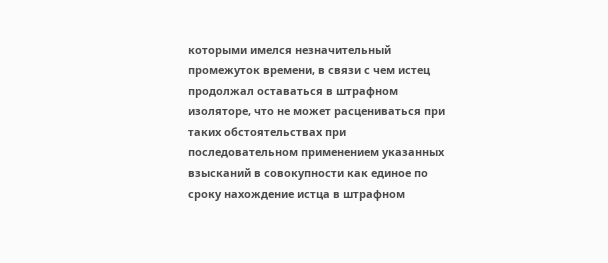которыми имелся незначительный промежуток времени, в связи с чем истец продолжал оставаться в штрафном изоляторе, что не может расцениваться при таких обстоятельствах при последовательном применением указанных взысканий в совокупности как единое по сроку нахождение истца в штрафном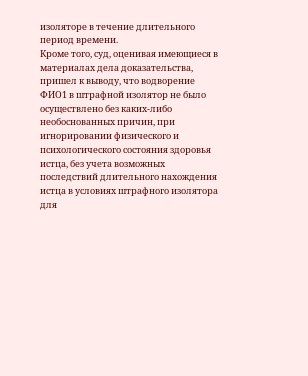изоляторе в течение длительного период времени.
Кроме того, суд, оценивая имеющиеся в материалах дела доказательства, пришел к выводу, что водворение ФИО1 в штрафной изолятор не было осуществлено без каких-либо необоснованных причин, при игнорировании физического и психологического состояния здоровья истца, без учета возможных последствий длительного нахождения истца в условиях штрафного изолятора для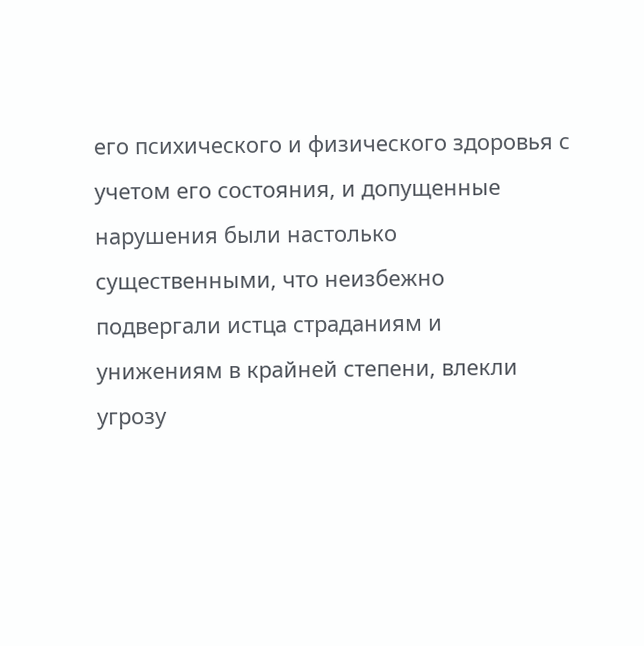его психического и физического здоровья с учетом его состояния, и допущенные нарушения были настолько существенными, что неизбежно подвергали истца страданиям и унижениям в крайней степени, влекли угрозу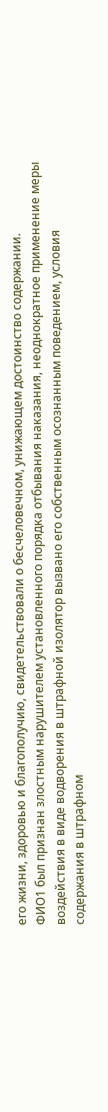его жизни, здоровью и благополучию, свидетельствовали о бесчеловечном, унижающем достоинство содержании.
ФИО1 был признан злостным нарушителем установленного порядка отбывания наказания, неоднократное применение меры воздействия в виде водворения в штрафной изолятор вызвано его собственным осознанным поведением, условия содержания в штрафном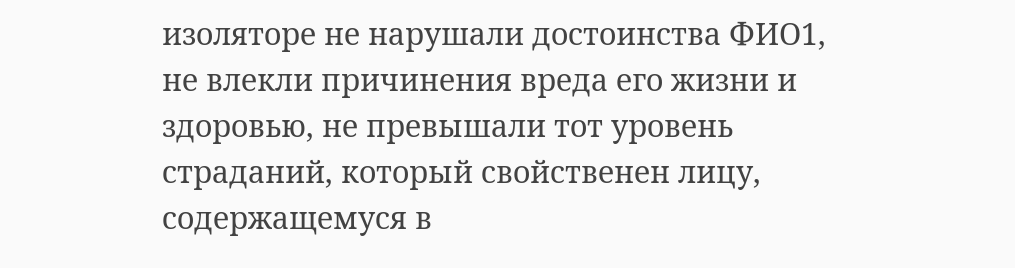изоляторе не нарушали достоинства ФИО1, не влекли причинения вреда его жизни и здоровью, не превышали тот уровень страданий, который свойственен лицу, содержащемуся в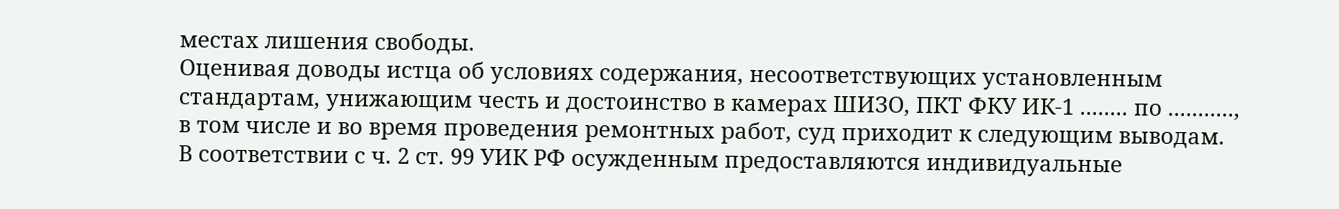местах лишения свободы.
Оценивая доводы истца об условиях содержания, несоответствующих установленным стандартам, унижающим честь и достоинство в камерах ШИЗО, ПКТ ФКУ ИК-1 ........ по ..........., в том числе и во время проведения ремонтных работ, суд приходит к следующим выводам.
В соответствии с ч. 2 ст. 99 УИК РФ осужденным предоставляются индивидуальные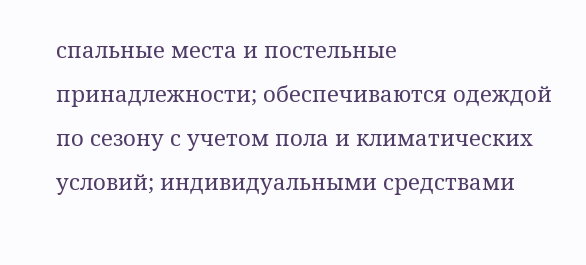спальные места и постельные принадлежности; обеспечиваются одеждой по сезону с учетом пола и климатических условий; индивидуальными средствами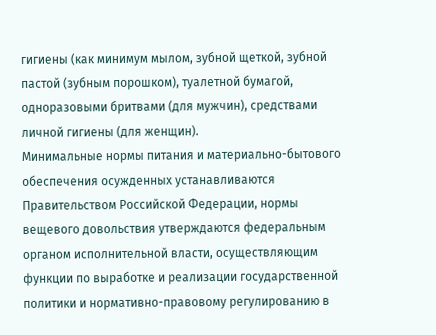гигиены (как минимум мылом, зубной щеткой, зубной пастой (зубным порошком), туалетной бумагой, одноразовыми бритвами (для мужчин), средствами личной гигиены (для женщин).
Минимальные нормы питания и материально-бытового обеспечения осужденных устанавливаются Правительством Российской Федерации, нормы вещевого довольствия утверждаются федеральным органом исполнительной власти, осуществляющим функции по выработке и реализации государственной политики и нормативно-правовому регулированию в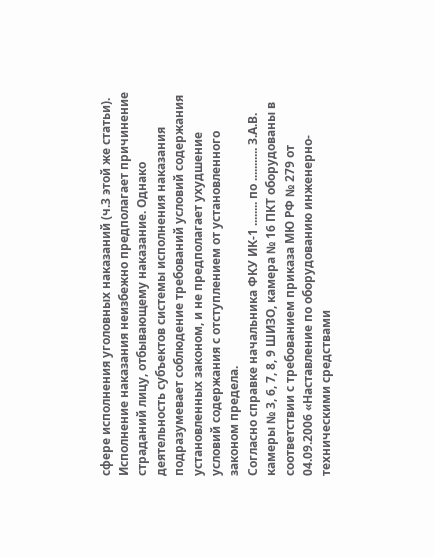сфере исполнения уголовных наказаний (ч.3 этой же статьи).
Исполнение наказания неизбежно предполагает причинение страданий лицу, отбывающему наказание. Однако деятельность субъектов системы исполнения наказания подразумевает соблюдение требований условий содержания установленных законом, и не предполагает ухудшение условий содержания с отступлением от установленного законом предела.
Согласно справке начальника ФКУ ИК-1 ........ по ........... З.А.В. камеры № 3, 6, 7, 8, 9 ШИЗО, камера № 16 ПКТ оборудованы в соответствии с требованием приказа МЮ РФ № 279 от 04.09.2006 «Наставление по оборудованию инженерно-техническими средствами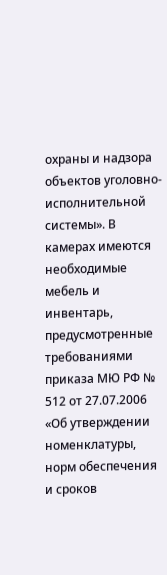охраны и надзора объектов уголовно-исполнительной системы». В камерах имеются необходимые мебель и инвентарь, предусмотренные требованиями приказа МЮ РФ № 512 от 27.07.2006 «Об утверждении номенклатуры, норм обеспечения и сроков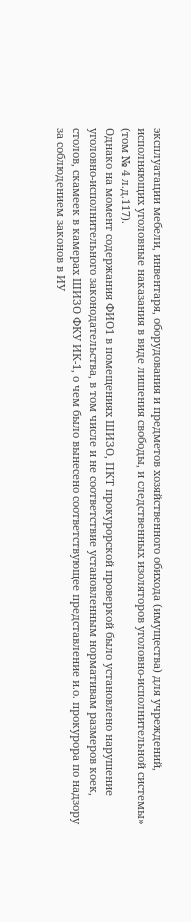эксплуатации мебели, инвентаря, оборудования и предметов хозяйственного обихода (имущества) для учреждений, исполняющих уголовные наказания в виде лишения свободы, и следственных изоляторов уголовно-исполнительной системы» (том № 4 л.д.117).
Однако на момент содержания ФИО1 в помещениях ШИЗО, ПКТ прокурорской проверкой было установлено нарушение уголовно-исполнительного законодательства, в том числе и не соответствие установленным нормативам размеров коек, столов, скамеек в камерах ШИЗО ФКУ ИК-1, о чем было вынесено соответствующее представление и.о. прокурора по надзору за соблюдением законов в ИУ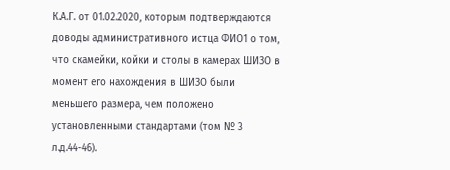К.А.Г. от 01.02.2020, которым подтверждаются доводы административного истца ФИО1 о том, что скамейки, койки и столы в камерах ШИЗО в момент его нахождения в ШИЗО были меньшего размера, чем положено установленными стандартами (том № 3 л.д.44-46).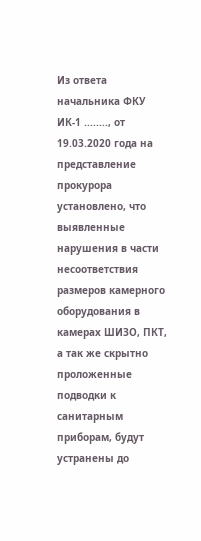Из ответа начальника ФКУ ИК-1 ........, от 19.03.2020 года на представление прокурора установлено, что выявленные нарушения в части несоответствия размеров камерного оборудования в камерах ШИЗО, ПКТ, а так же скрытно проложенные подводки к санитарным приборам, будут устранены до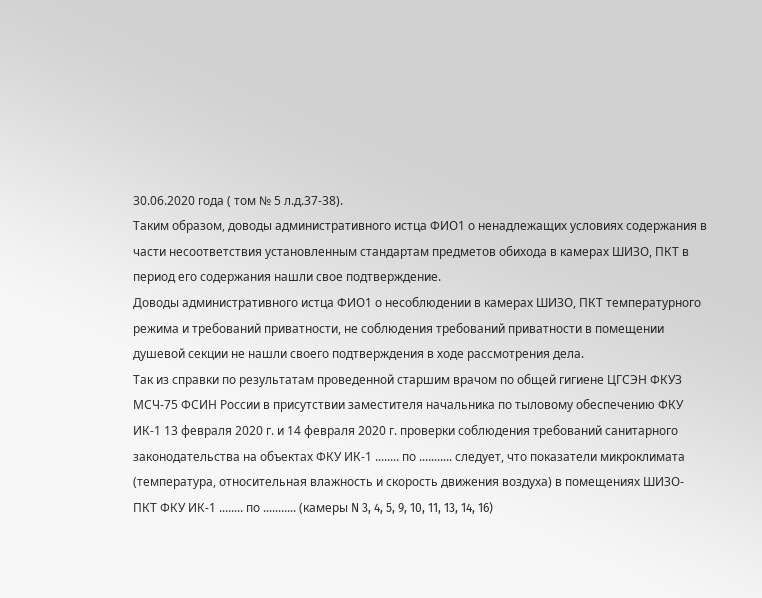30.06.2020 года ( том № 5 л.д.37-38).
Таким образом, доводы административного истца ФИО1 о ненадлежащих условиях содержания в части несоответствия установленным стандартам предметов обихода в камерах ШИЗО, ПКТ в период его содержания нашли свое подтверждение.
Доводы административного истца ФИО1 о несоблюдении в камерах ШИЗО, ПКТ температурного режима и требований приватности, не соблюдения требований приватности в помещении душевой секции не нашли своего подтверждения в ходе рассмотрения дела.
Так из справки по результатам проведенной старшим врачом по общей гигиене ЦГСЭН ФКУЗ МСЧ-75 ФСИН России в присутствии заместителя начальника по тыловому обеспечению ФКУ ИК-1 13 февраля 2020 г. и 14 февраля 2020 г. проверки соблюдения требований санитарного законодательства на объектах ФКУ ИК-1 ........ по ........... следует, что показатели микроклимата (температура, относительная влажность и скорость движения воздуха) в помещениях ШИЗО-ПКТ ФКУ ИК-1 ........ по ........... (камеры N 3, 4, 5, 9, 10, 11, 13, 14, 16)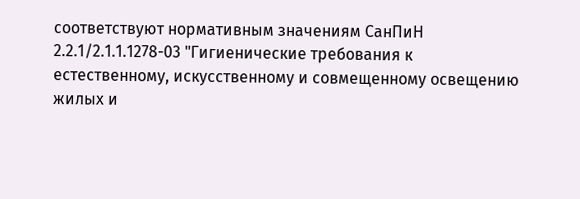соответствуют нормативным значениям СанПиН 2.2.1/2.1.1.1278-03 "Гигиенические требования к естественному, искусственному и совмещенному освещению жилых и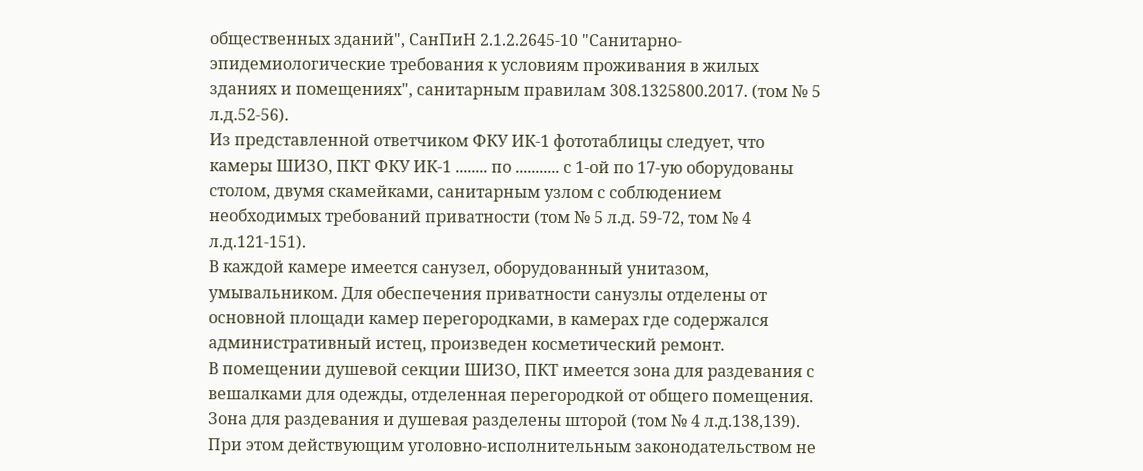общественных зданий", СанПиН 2.1.2.2645-10 "Санитарно-эпидемиологические требования к условиям проживания в жилых зданиях и помещениях", санитарным правилам 308.1325800.2017. (том № 5 л.д.52-56).
Из представленной ответчиком ФКУ ИК-1 фототаблицы следует, что камеры ШИЗО, ПКТ ФКУ ИК-1 ........ по ........... с 1-ой по 17-ую оборудованы столом, двумя скамейками, санитарным узлом с соблюдением необходимых требований приватности (том № 5 л.д. 59-72, том № 4 л.д.121-151).
В каждой камере имеется санузел, оборудованный унитазом, умывальником. Для обеспечения приватности санузлы отделены от основной площади камер перегородками, в камерах где содержался административный истец, произведен косметический ремонт.
В помещении душевой секции ШИЗО, ПКТ имеется зона для раздевания с вешалками для одежды, отделенная перегородкой от общего помещения. Зона для раздевания и душевая разделены шторой (том № 4 л.д.138,139). При этом действующим уголовно-исполнительным законодательством не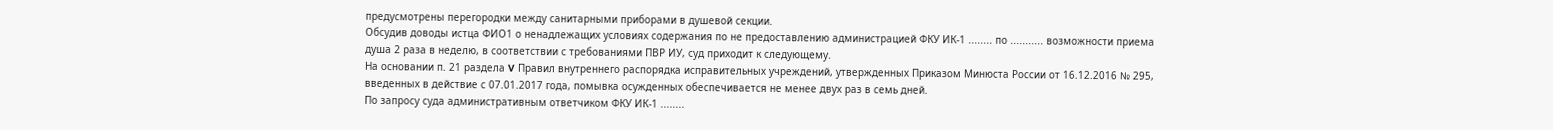предусмотрены перегородки между санитарными приборами в душевой секции.
Обсудив доводы истца ФИО1 о ненадлежащих условиях содержания по не предоставлению администрацией ФКУ ИК-1 ........ по ........... возможности приема душа 2 раза в неделю, в соответствии с требованиями ПВР ИУ, суд приходит к следующему.
На основании п. 21 раздела V Правил внутреннего распорядка исправительных учреждений, утвержденных Приказом Минюста России от 16.12.2016 № 295, введенных в действие с 07.01.2017 года, помывка осужденных обеспечивается не менее двух раз в семь дней.
По запросу суда административным ответчиком ФКУ ИК-1 ........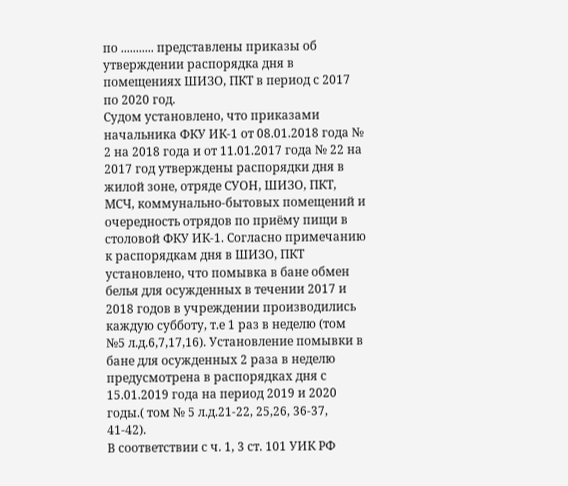по ........... представлены приказы об утверждении распорядка дня в помещениях ШИЗО, ПКТ в период с 2017 по 2020 год.
Судом установлено, что приказами начальника ФКУ ИК-1 от 08.01.2018 года № 2 на 2018 года и от 11.01.2017 года № 22 на 2017 год утверждены распорядки дня в жилой зоне, отряде СУОН, ШИЗО, ПКТ, МСЧ, коммунально-бытовых помещений и очередность отрядов по приёму пищи в столовой ФКУ ИК-1. Согласно примечанию к распорядкам дня в ШИЗО, ПКТ установлено, что помывка в бане обмен белья для осужденных в течении 2017 и 2018 годов в учреждении производились каждую субботу, т.е 1 раз в неделю (том №5 л.д.6,7,17,16). Установление помывки в бане для осужденных 2 раза в неделю предусмотрена в распорядках дня с 15.01.2019 года на период 2019 и 2020 годы.( том № 5 л.д.21-22, 25,26, 36-37, 41-42).
В соответствии с ч. 1, 3 ст. 101 УИК РФ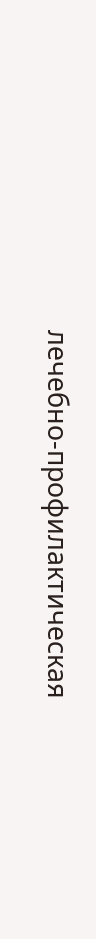лечебно-профилактическая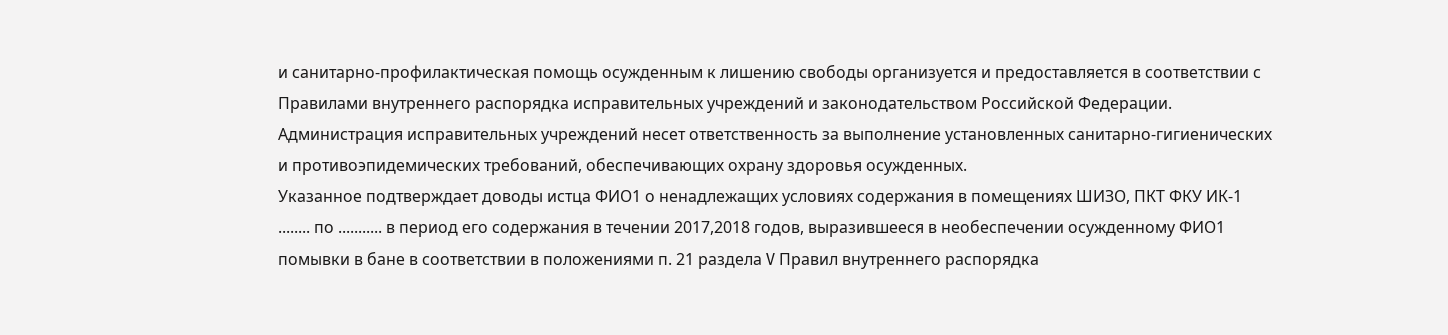и санитарно-профилактическая помощь осужденным к лишению свободы организуется и предоставляется в соответствии с Правилами внутреннего распорядка исправительных учреждений и законодательством Российской Федерации. Администрация исправительных учреждений несет ответственность за выполнение установленных санитарно-гигиенических и противоэпидемических требований, обеспечивающих охрану здоровья осужденных.
Указанное подтверждает доводы истца ФИО1 о ненадлежащих условиях содержания в помещениях ШИЗО, ПКТ ФКУ ИК-1 ........ по ........... в период его содержания в течении 2017,2018 годов, выразившееся в необеспечении осужденному ФИО1 помывки в бане в соответствии в положениями п. 21 раздела V Правил внутреннего распорядка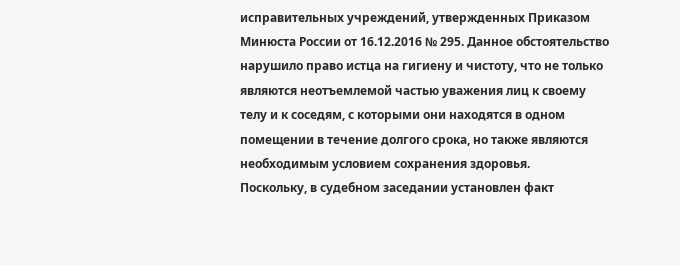исправительных учреждений, утвержденных Приказом Минюста России от 16.12.2016 № 295. Данное обстоятельство нарушило право истца на гигиену и чистоту, что не только являются неотъемлемой частью уважения лиц к своему телу и к соседям, с которыми они находятся в одном помещении в течение долгого срока, но также являются необходимым условием сохранения здоровья.
Поскольку, в судебном заседании установлен факт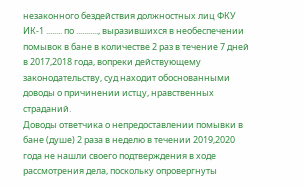незаконного бездействия должностных лиц ФКУ ИК-1 ........ по ..........., выразившихся в необеспечении помывок в бане в количестве 2 раз в течение 7 дней в 2017,2018 года, вопреки действующему законодательству, суд находит обоснованными доводы о причинении истцу, нравственных страданий.
Доводы ответчика о непредоставлении помывки в бане (душе) 2 раза в неделю в течении 2019,2020 года не нашли своего подтверждения в ходе рассмотрения дела, поскольку опровергнуты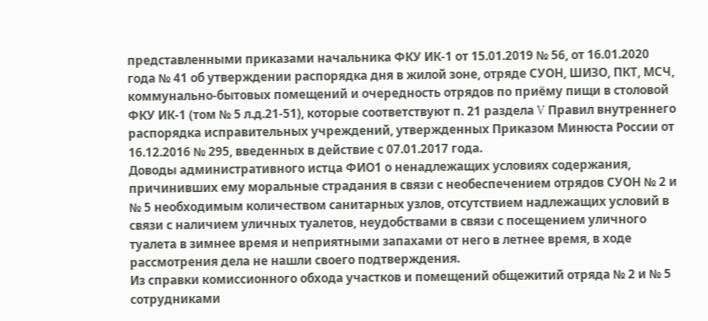представленными приказами начальника ФКУ ИК-1 от 15.01.2019 № 56, от 16.01.2020 года № 41 об утверждении распорядка дня в жилой зоне, отряде СУОН, ШИЗО, ПКТ, МСЧ, коммунально-бытовых помещений и очередность отрядов по приёму пищи в столовой ФКУ ИК-1 (том № 5 л.д.21-51), которые соответствуют п. 21 раздела V Правил внутреннего распорядка исправительных учреждений, утвержденных Приказом Минюста России от 16.12.2016 № 295, введенных в действие с 07.01.2017 года.
Доводы административного истца ФИО1 о ненадлежащих условиях содержания, причинивших ему моральные страдания в связи с необеспечением отрядов СУОН № 2 и № 5 необходимым количеством санитарных узлов, отсутствием надлежащих условий в связи с наличием уличных туалетов, неудобствами в связи с посещением уличного туалета в зимнее время и неприятными запахами от него в летнее время, в ходе рассмотрения дела не нашли своего подтверждения.
Из справки комиссионного обхода участков и помещений общежитий отряда № 2 и № 5 сотрудниками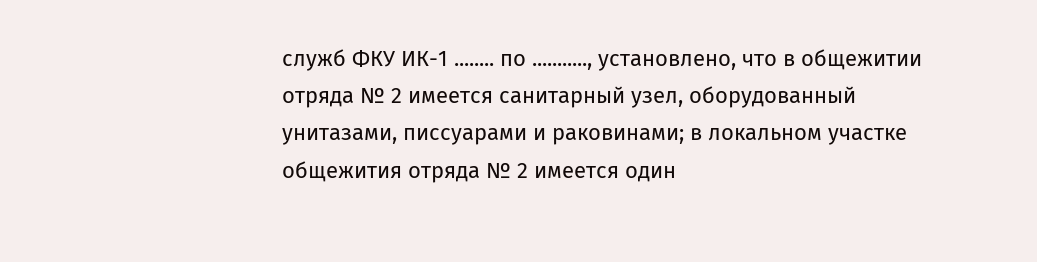служб ФКУ ИК-1 ........ по ..........., установлено, что в общежитии отряда № 2 имеется санитарный узел, оборудованный унитазами, писсуарами и раковинами; в локальном участке общежития отряда № 2 имеется один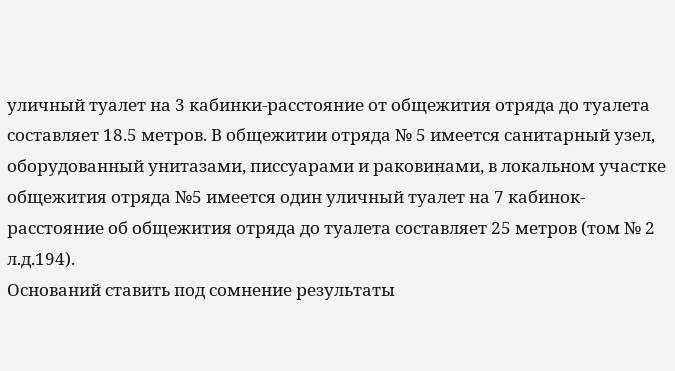уличный туалет на 3 кабинки-расстояние от общежития отряда до туалета составляет 18.5 метров. В общежитии отряда № 5 имеется санитарный узел, оборудованный унитазами, писсуарами и раковинами, в локальном участке общежития отряда №5 имеется один уличный туалет на 7 кабинок-расстояние об общежития отряда до туалета составляет 25 метров (том № 2 л.д.194).
Оснований ставить под сомнение результаты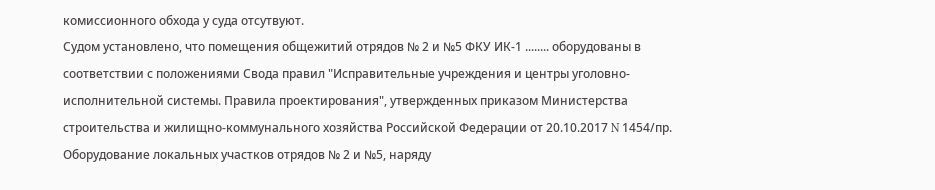комиссионного обхода у суда отсутвуют.
Судом установлено, что помещения общежитий отрядов № 2 и №5 ФКУ ИК-1 ........ оборудованы в соответствии с положениями Свода правил "Исправительные учреждения и центры уголовно-исполнительной системы. Правила проектирования", утвержденных приказом Министерства строительства и жилищно-коммунального хозяйства Российской Федерации от 20.10.2017 N 1454/пр. Оборудование локальных участков отрядов № 2 и №5, наряду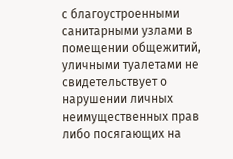с благоустроенными санитарными узлами в помещении общежитий, уличными туалетами не свидетельствует о нарушении личных неимущественных прав либо посягающих на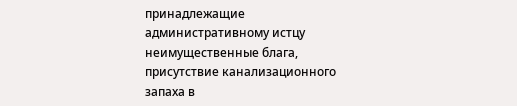принадлежащие административному истцу неимущественные блага, присутствие канализационного запаха в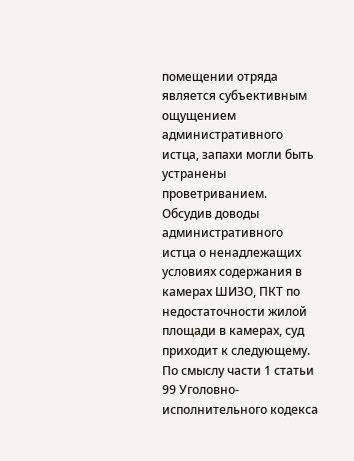помещении отряда является субъективным ощущением административного истца, запахи могли быть устранены проветриванием.
Обсудив доводы административного истца о ненадлежащих условиях содержания в камерах ШИЗО, ПКТ по недостаточности жилой площади в камерах, суд приходит к следующему.
По смыслу части 1 статьи 99 Уголовно-исполнительного кодекса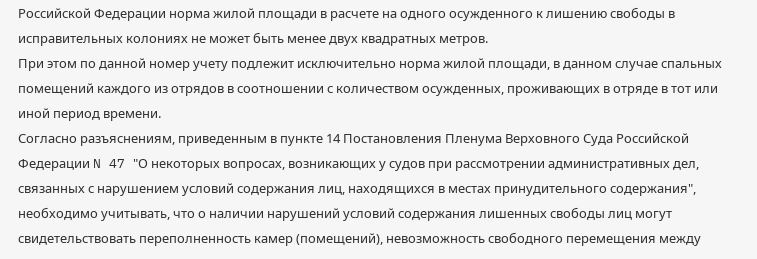Российской Федерации норма жилой площади в расчете на одного осужденного к лишению свободы в исправительных колониях не может быть менее двух квадратных метров.
При этом по данной номер учету подлежит исключительно норма жилой площади, в данном случае спальных помещений каждого из отрядов в соотношении с количеством осужденных, проживающих в отряде в тот или иной период времени.
Согласно разъяснениям, приведенным в пункте 14 Постановления Пленума Верховного Суда Российской Федерации N 47 "О некоторых вопросах, возникающих у судов при рассмотрении административных дел, связанных с нарушением условий содержания лиц, находящихся в местах принудительного содержания", необходимо учитывать, что о наличии нарушений условий содержания лишенных свободы лиц могут свидетельствовать переполненность камер (помещений), невозможность свободного перемещения между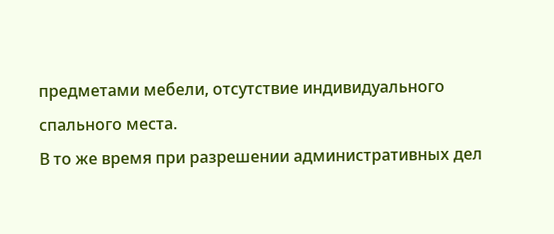предметами мебели, отсутствие индивидуального спального места.
В то же время при разрешении административных дел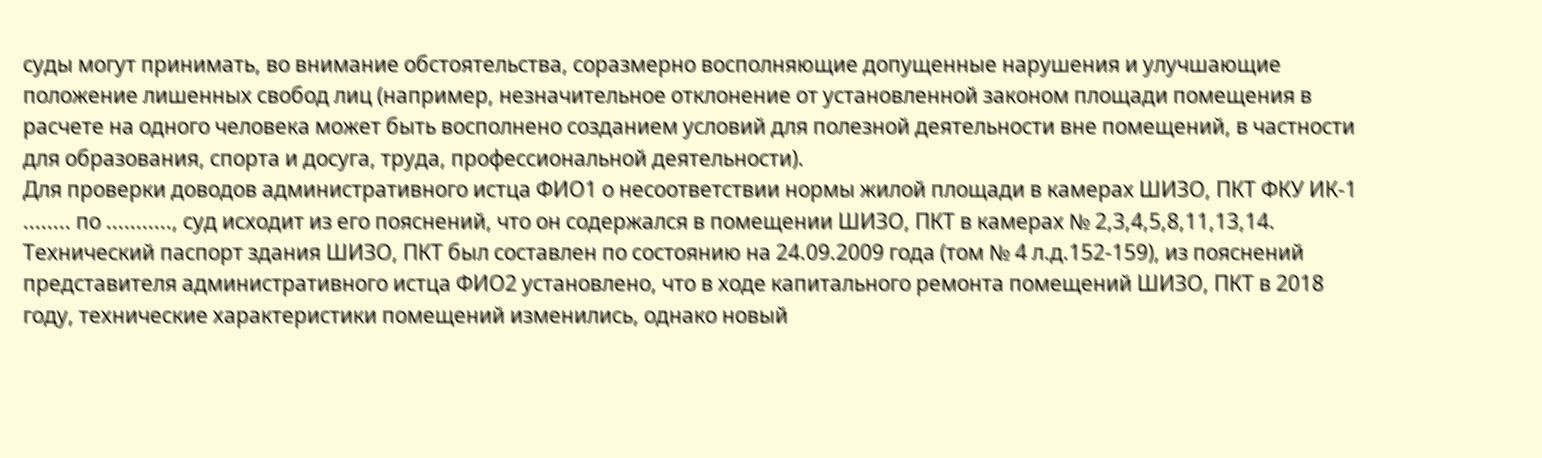суды могут принимать, во внимание обстоятельства, соразмерно восполняющие допущенные нарушения и улучшающие положение лишенных свобод лиц (например, незначительное отклонение от установленной законом площади помещения в расчете на одного человека может быть восполнено созданием условий для полезной деятельности вне помещений, в частности для образования, спорта и досуга, труда, профессиональной деятельности).
Для проверки доводов административного истца ФИО1 о несоответствии нормы жилой площади в камерах ШИЗО, ПКТ ФКУ ИК-1 ........ по ..........., суд исходит из его пояснений, что он содержался в помещении ШИЗО, ПКТ в камерах № 2,3,4,5,8,11,13,14.
Технический паспорт здания ШИЗО, ПКТ был составлен по состоянию на 24.09.2009 года (том № 4 л.д.152-159), из пояснений представителя административного истца ФИО2 установлено, что в ходе капитального ремонта помещений ШИЗО, ПКТ в 2018 году, технические характеристики помещений изменились, однако новый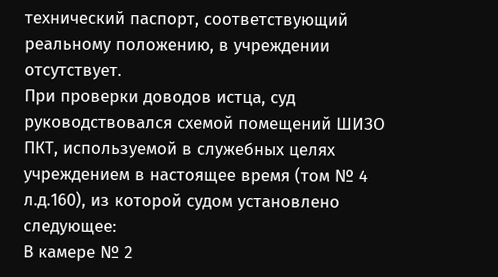технический паспорт, соответствующий реальному положению, в учреждении отсутствует.
При проверки доводов истца, суд руководствовался схемой помещений ШИЗО ПКТ, используемой в служебных целях учреждением в настоящее время (том № 4 л.д.160), из которой судом установлено следующее:
В камере № 2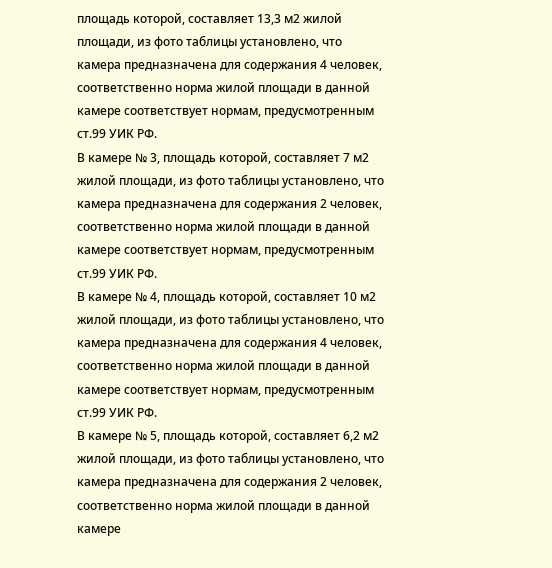площадь которой, составляет 13,3 м2 жилой площади, из фото таблицы установлено, что камера предназначена для содержания 4 человек, соответственно норма жилой площади в данной камере соответствует нормам, предусмотренным ст.99 УИК РФ.
В камере № 3, площадь которой, составляет 7 м2 жилой площади, из фото таблицы установлено, что камера предназначена для содержания 2 человек, соответственно норма жилой площади в данной камере соответствует нормам, предусмотренным ст.99 УИК РФ.
В камере № 4, площадь которой, составляет 10 м2 жилой площади, из фото таблицы установлено, что камера предназначена для содержания 4 человек, соответственно норма жилой площади в данной камере соответствует нормам, предусмотренным ст.99 УИК РФ.
В камере № 5, площадь которой, составляет 6,2 м2 жилой площади, из фото таблицы установлено, что камера предназначена для содержания 2 человек, соответственно норма жилой площади в данной камере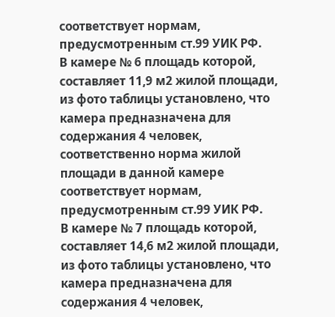соответствует нормам, предусмотренным ст.99 УИК РФ.
В камере № 6 площадь которой, составляет 11,9 м2 жилой площади, из фото таблицы установлено, что камера предназначена для содержания 4 человек, соответственно норма жилой площади в данной камере соответствует нормам, предусмотренным ст.99 УИК РФ.
В камере № 7 площадь которой, составляет 14,6 м2 жилой площади, из фото таблицы установлено, что камера предназначена для содержания 4 человек,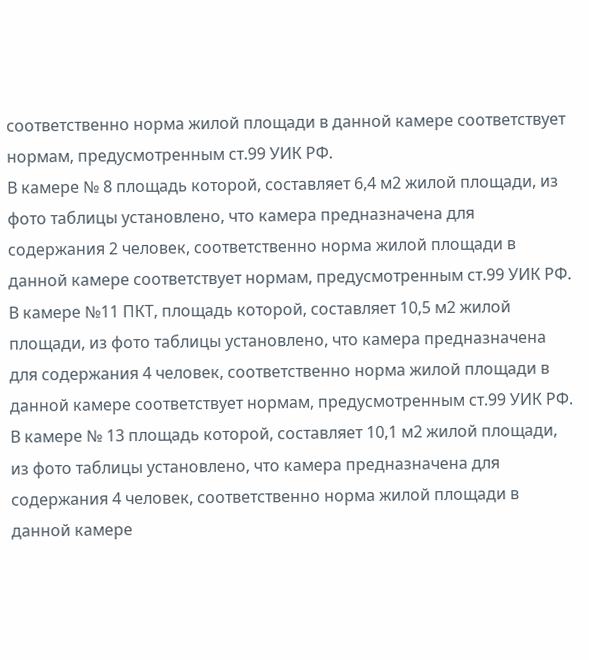соответственно норма жилой площади в данной камере соответствует нормам, предусмотренным ст.99 УИК РФ.
В камере № 8 площадь которой, составляет 6,4 м2 жилой площади, из фото таблицы установлено, что камера предназначена для содержания 2 человек, соответственно норма жилой площади в данной камере соответствует нормам, предусмотренным ст.99 УИК РФ.
В камере №11 ПКТ, площадь которой, составляет 10,5 м2 жилой площади, из фото таблицы установлено, что камера предназначена для содержания 4 человек, соответственно норма жилой площади в данной камере соответствует нормам, предусмотренным ст.99 УИК РФ.
В камере № 13 площадь которой, составляет 10,1 м2 жилой площади, из фото таблицы установлено, что камера предназначена для содержания 4 человек, соответственно норма жилой площади в данной камере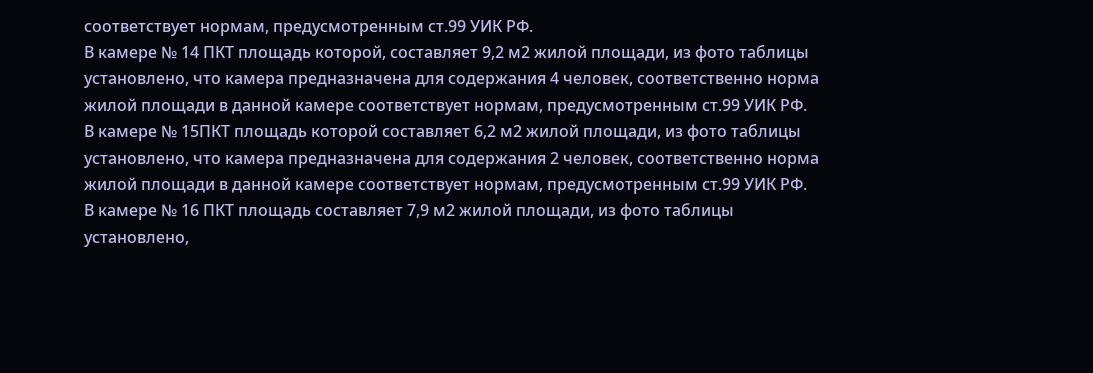соответствует нормам, предусмотренным ст.99 УИК РФ.
В камере № 14 ПКТ площадь которой, составляет 9,2 м2 жилой площади, из фото таблицы установлено, что камера предназначена для содержания 4 человек, соответственно норма жилой площади в данной камере соответствует нормам, предусмотренным ст.99 УИК РФ.
В камере № 15ПКТ площадь которой составляет 6,2 м2 жилой площади, из фото таблицы установлено, что камера предназначена для содержания 2 человек, соответственно норма жилой площади в данной камере соответствует нормам, предусмотренным ст.99 УИК РФ.
В камере № 16 ПКТ площадь составляет 7,9 м2 жилой площади, из фото таблицы установлено,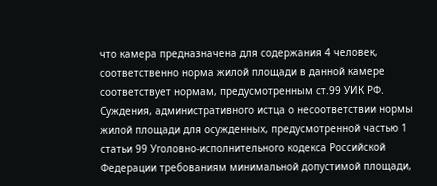что камера предназначена для содержания 4 человек, соответственно норма жилой площади в данной камере соответствует нормам, предусмотренным ст.99 УИК РФ.
Суждения, административного истца о несоответствии нормы жилой площади для осужденных, предусмотренной частью 1 статьи 99 Уголовно-исполнительного кодекса Российской Федерации требованиям минимальной допустимой площади,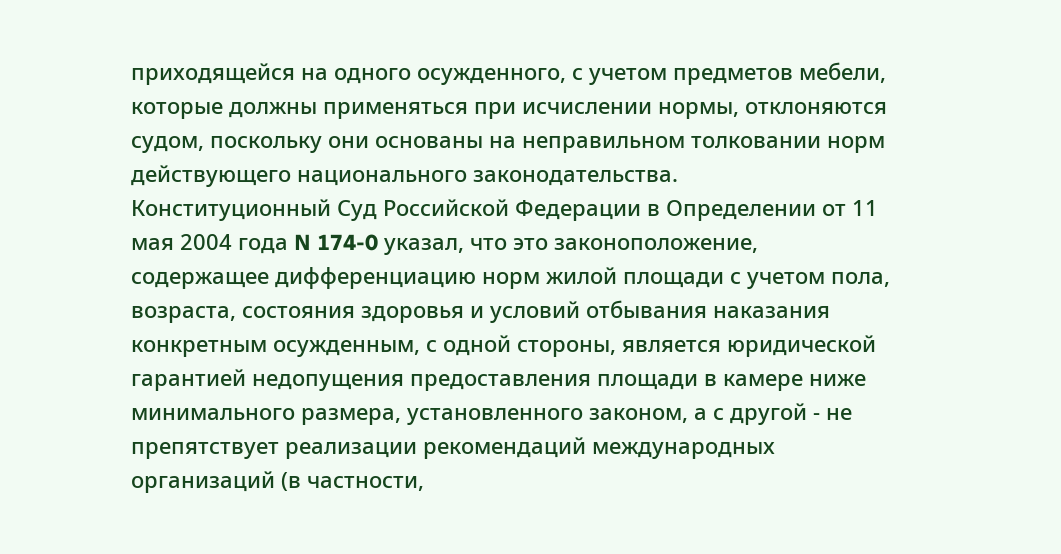приходящейся на одного осужденного, с учетом предметов мебели, которые должны применяться при исчислении нормы, отклоняются судом, поскольку они основаны на неправильном толковании норм действующего национального законодательства.
Конституционный Суд Российской Федерации в Определении от 11 мая 2004 года N 174-0 указал, что это законоположение, содержащее дифференциацию норм жилой площади с учетом пола, возраста, состояния здоровья и условий отбывания наказания конкретным осужденным, с одной стороны, является юридической гарантией недопущения предоставления площади в камере ниже минимального размера, установленного законом, а с другой - не препятствует реализации рекомендаций международных организаций (в частности,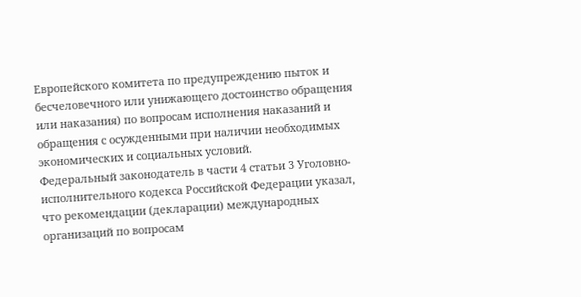Европейского комитета по предупреждению пыток и бесчеловечного или унижающего достоинство обращения или наказания) по вопросам исполнения наказаний и обращения с осужденными при наличии необходимых экономических и социальных условий.
Федеральный законодатель в части 4 статьи 3 Уголовно-исполнительного кодекса Российской Федерации указал, что рекомендации (декларации) международных организаций по вопросам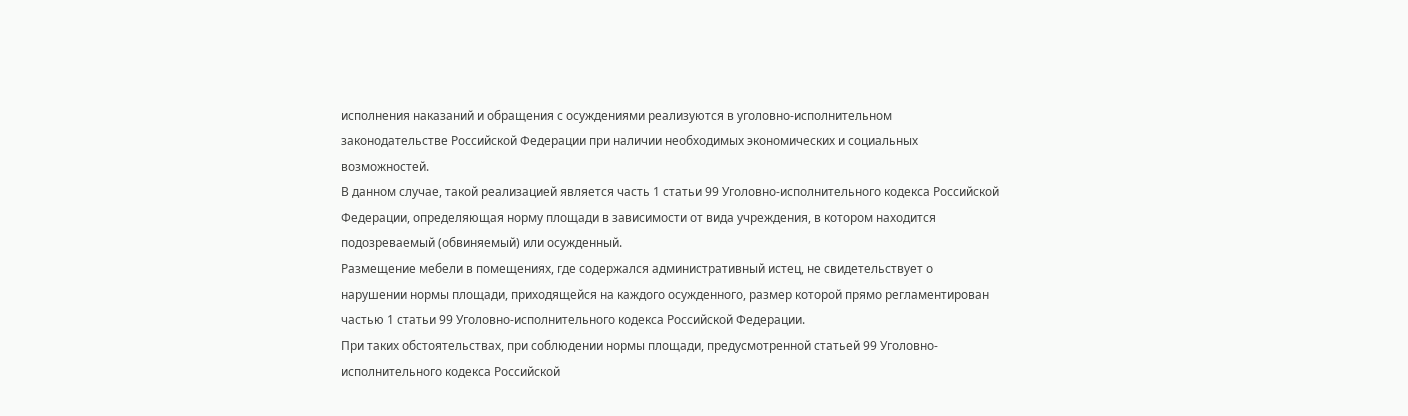исполнения наказаний и обращения с осуждениями реализуются в уголовно-исполнительном законодательстве Российской Федерации при наличии необходимых экономических и социальных возможностей.
В данном случае, такой реализацией является часть 1 статьи 99 Уголовно-исполнительного кодекса Российской Федерации, определяющая норму площади в зависимости от вида учреждения, в котором находится подозреваемый (обвиняемый) или осужденный.
Размещение мебели в помещениях, где содержался административный истец, не свидетельствует о нарушении нормы площади, приходящейся на каждого осужденного, размер которой прямо регламентирован частью 1 статьи 99 Уголовно-исполнительного кодекса Российской Федерации.
При таких обстоятельствах, при соблюдении нормы площади, предусмотренной статьей 99 Уголовно-исполнительного кодекса Российской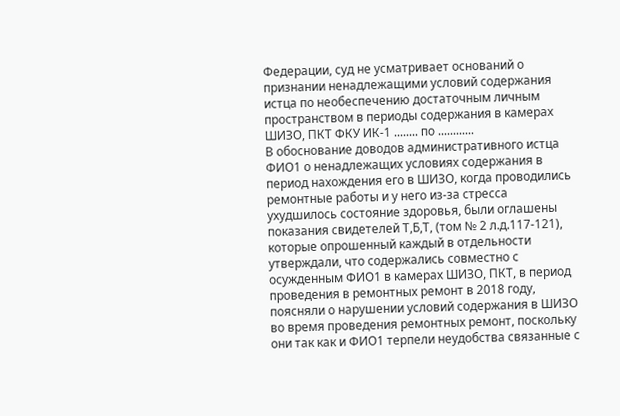Федерации, суд не усматривает оснований о признании ненадлежащими условий содержания истца по необеспечению достаточным личным пространством в периоды содержания в камерах ШИЗО, ПКТ ФКУ ИК-1 ........ по ............
В обоснование доводов административного истца ФИО1 о ненадлежащих условиях содержания в период нахождения его в ШИЗО, когда проводились ремонтные работы и у него из-за стресса ухудшилось состояние здоровья, были оглашены показания свидетелей Т,Б,Т, (том № 2 л.д.117-121), которые опрошенный каждый в отдельности утверждали, что содержались совместно с осужденным ФИО1 в камерах ШИЗО, ПКТ, в период проведения в ремонтных ремонт в 2018 году, поясняли о нарушении условий содержания в ШИЗО во время проведения ремонтных ремонт, поскольку они так как и ФИО1 терпели неудобства связанные с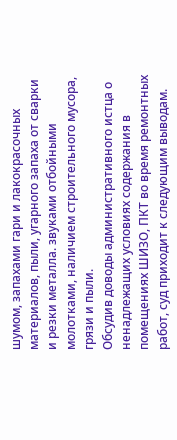шумом, запахами гари и лакокрасочных материалов, пыли, угарного запаха от сварки и резки металла. звуками отбойными молотками, наличием строительного мусора, грязи и пыли.
Обсудив доводы административного истца о ненадлежащих условиях содержания в помещениях ШИЗО, ПКТ во время ремонтных работ, суд приходит к следующим выводам.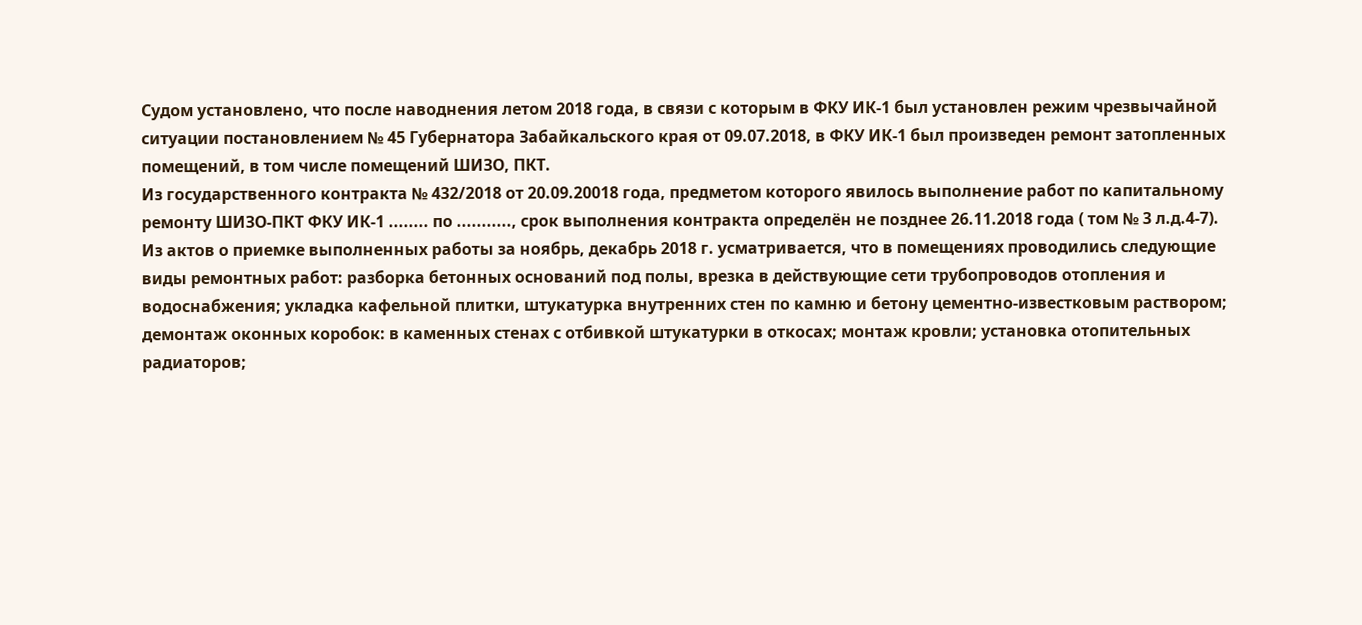Судом установлено, что после наводнения летом 2018 года, в связи с которым в ФКУ ИК-1 был установлен режим чрезвычайной ситуации постановлением № 45 Губернатора Забайкальского края от 09.07.2018, в ФКУ ИК-1 был произведен ремонт затопленных помещений, в том числе помещений ШИЗО, ПКТ.
Из государственного контракта № 432/2018 от 20.09.20018 года, предметом которого явилось выполнение работ по капитальному ремонту ШИЗО-ПКТ ФКУ ИК-1 ........ по ..........., срок выполнения контракта определён не позднее 26.11.2018 года ( том № 3 л.д.4-7).
Из актов о приемке выполненных работы за ноябрь, декабрь 2018 г. усматривается, что в помещениях проводились следующие виды ремонтных работ: разборка бетонных оснований под полы, врезка в действующие сети трубопроводов отопления и водоснабжения; укладка кафельной плитки, штукатурка внутренних стен по камню и бетону цементно-известковым раствором; демонтаж оконных коробок: в каменных стенах с отбивкой штукатурки в откосах; монтаж кровли; установка отопительных радиаторов;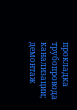прокладка трубопровода канализации; демонтаж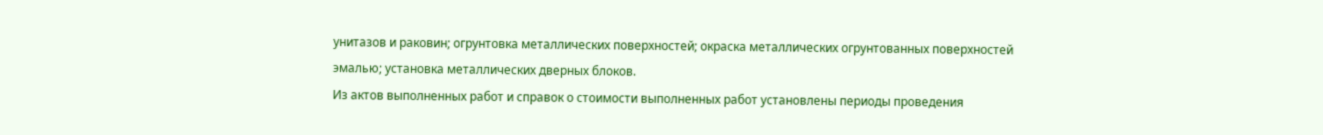унитазов и раковин; огрунтовка металлических поверхностей; окраска металлических огрунтованных поверхностей эмалью; установка металлических дверных блоков.
Из актов выполненных работ и справок о стоимости выполненных работ установлены периоды проведения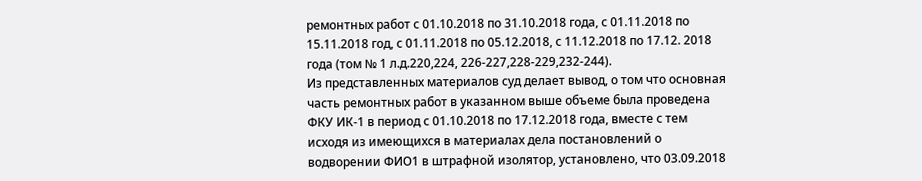ремонтных работ с 01.10.2018 по 31.10.2018 года, с 01.11.2018 по 15.11.2018 год, с 01.11.2018 по 05.12.2018, с 11.12.2018 по 17.12. 2018 года (том № 1 л.д.220,224, 226-227,228-229,232-244).
Из представленных материалов суд делает вывод, о том что основная часть ремонтных работ в указанном выше объеме была проведена ФКУ ИК-1 в период с 01.10.2018 по 17.12.2018 года, вместе с тем исходя из имеющихся в материалах дела постановлений о водворении ФИО1 в штрафной изолятор, установлено, что 03.09.2018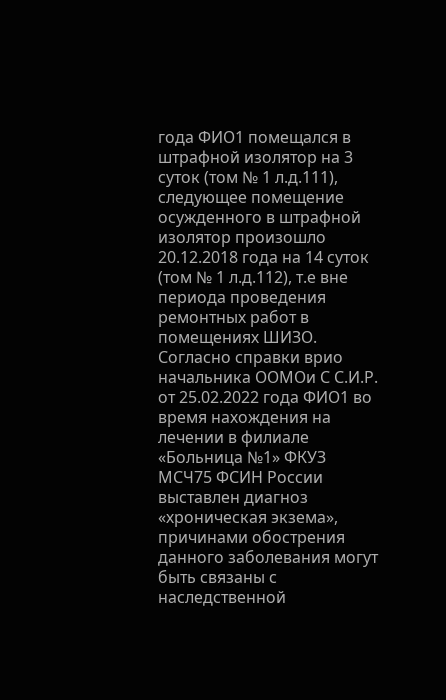года ФИО1 помещался в штрафной изолятор на 3 суток (том № 1 л.д.111), следующее помещение осужденного в штрафной изолятор произошло 20.12.2018 года на 14 суток (том № 1 л.д.112), т.е вне периода проведения ремонтных работ в помещениях ШИЗО.
Согласно справки врио начальника ООМОи С С.И.Р. от 25.02.2022 года ФИО1 во время нахождения на лечении в филиале «Больница №1» ФКУЗ МСЧ75 ФСИН России выставлен диагноз «хроническая экзема», причинами обострения данного заболевания могут быть связаны с наследственной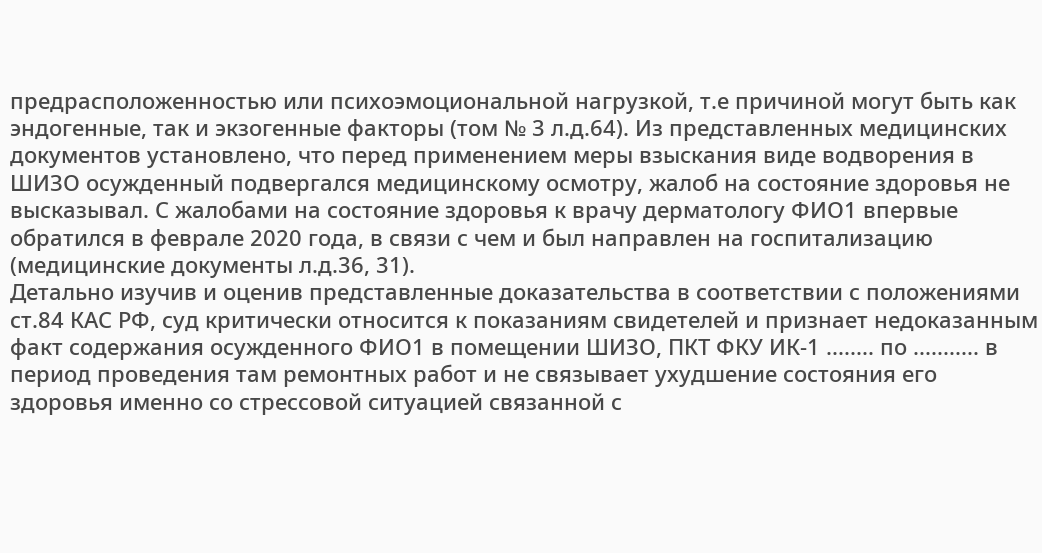предрасположенностью или психоэмоциональной нагрузкой, т.е причиной могут быть как эндогенные, так и экзогенные факторы (том № 3 л.д.64). Из представленных медицинских документов установлено, что перед применением меры взыскания виде водворения в ШИЗО осужденный подвергался медицинскому осмотру, жалоб на состояние здоровья не высказывал. С жалобами на состояние здоровья к врачу дерматологу ФИО1 впервые обратился в феврале 2020 года, в связи с чем и был направлен на госпитализацию (медицинские документы л.д.36, 31).
Детально изучив и оценив представленные доказательства в соответствии с положениями ст.84 КАС РФ, суд критически относится к показаниям свидетелей и признает недоказанным факт содержания осужденного ФИО1 в помещении ШИЗО, ПКТ ФКУ ИК-1 ........ по ........... в период проведения там ремонтных работ и не связывает ухудшение состояния его здоровья именно со стрессовой ситуацией связанной с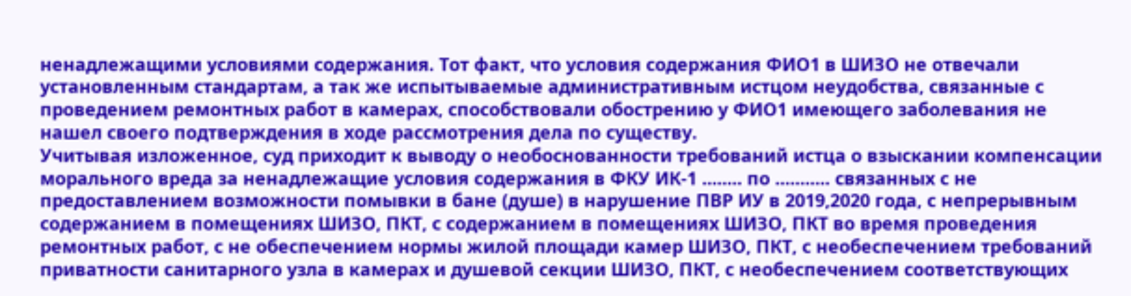ненадлежащими условиями содержания. Тот факт, что условия содержания ФИО1 в ШИЗО не отвечали установленным стандартам, а так же испытываемые административным истцом неудобства, связанные с проведением ремонтных работ в камерах, способствовали обострению у ФИО1 имеющего заболевания не нашел своего подтверждения в ходе рассмотрения дела по существу.
Учитывая изложенное, суд приходит к выводу о необоснованности требований истца о взыскании компенсации морального вреда за ненадлежащие условия содержания в ФКУ ИК-1 ........ по ........... связанных с не предоставлением возможности помывки в бане (душе) в нарушение ПВР ИУ в 2019,2020 года, с непрерывным содержанием в помещениях ШИЗО, ПКТ, с содержанием в помещениях ШИЗО, ПКТ во время проведения ремонтных работ, с не обеспечением нормы жилой площади камер ШИЗО, ПКТ, с необеспечением требований приватности санитарного узла в камерах и душевой секции ШИЗО, ПКТ, с необеспечением соответствующих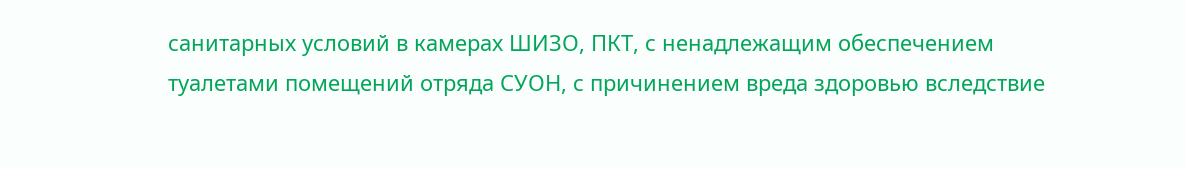санитарных условий в камерах ШИЗО, ПКТ, с ненадлежащим обеспечением туалетами помещений отряда СУОН, с причинением вреда здоровью вследствие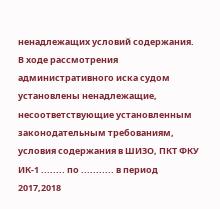ненадлежащих условий содержания.
В ходе рассмотрения административного иска судом установлены ненадлежащие, несоответствующие установленным законодательным требованиям, условия содержания в ШИЗО, ПКТ ФКУ ИК-1 ........ по ........... в период 2017,2018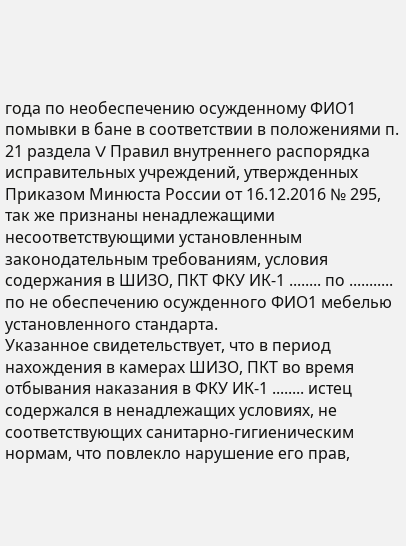года по необеспечению осужденному ФИО1 помывки в бане в соответствии в положениями п. 21 раздела V Правил внутреннего распорядка исправительных учреждений, утвержденных Приказом Минюста России от 16.12.2016 № 295, так же признаны ненадлежащими несоответствующими установленным законодательным требованиям, условия содержания в ШИЗО, ПКТ ФКУ ИК-1 ........ по ........... по не обеспечению осужденного ФИО1 мебелью установленного стандарта.
Указанное свидетельствует, что в период нахождения в камерах ШИЗО, ПКТ во время отбывания наказания в ФКУ ИК-1 ........ истец содержался в ненадлежащих условиях, не соответствующих санитарно-гигиеническим нормам, что повлекло нарушение его прав,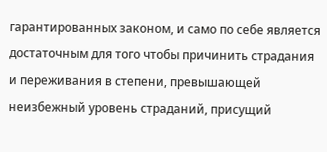гарантированных законом, и само по себе является достаточным для того чтобы причинить страдания и переживания в степени, превышающей неизбежный уровень страданий, присущий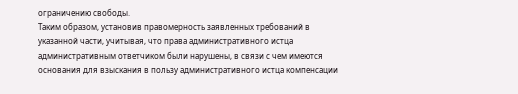ограничению свободы.
Таким образом, установив правомерность заявленных требований в указанной части, учитывая, что права административного истца административным ответчиком были нарушены, в связи с чем имеются основания для взыскания в пользу административного истца компенсации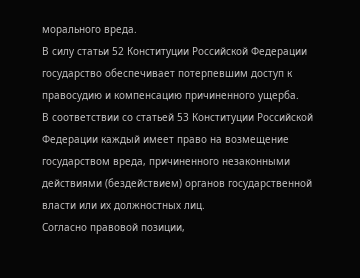морального вреда.
В силу статьи 52 Конституции Российской Федерации государство обеспечивает потерпевшим доступ к правосудию и компенсацию причиненного ущерба.
В соответствии со статьей 53 Конституции Российской Федерации каждый имеет право на возмещение государством вреда, причиненного незаконными действиями (бездействием) органов государственной власти или их должностных лиц.
Согласно правовой позиции,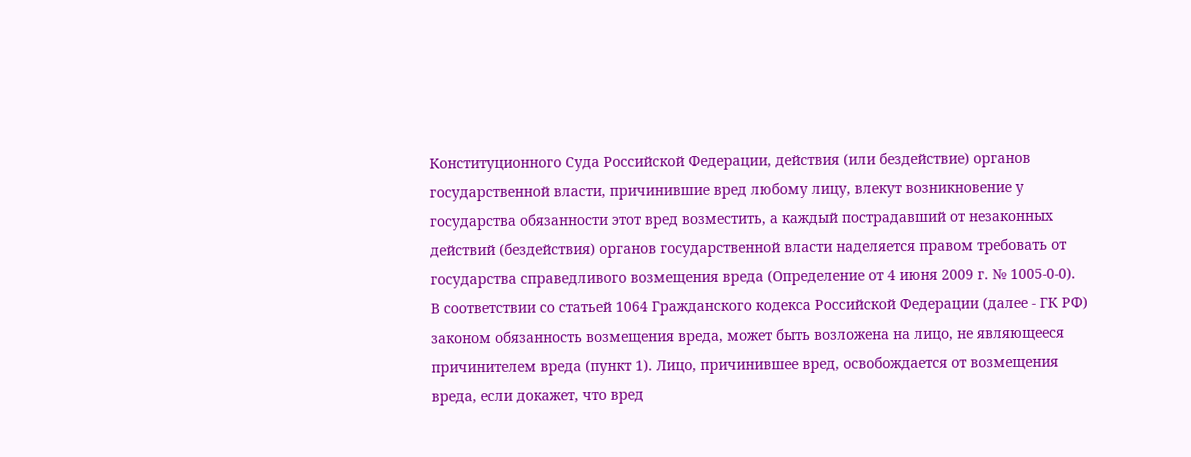Конституционного Суда Российской Федерации, действия (или бездействие) органов государственной власти, причинившие вред любому лицу, влекут возникновение у государства обязанности этот вред возместить, а каждый пострадавший от незаконных действий (бездействия) органов государственной власти наделяется правом требовать от государства справедливого возмещения вреда (Определение от 4 июня 2009 г. № 1005-0-0).
В соответствии со статьей 1064 Гражданского кодекса Российской Федерации (далее - ГК РФ) законом обязанность возмещения вреда, может быть возложена на лицо, не являющееся причинителем вреда (пункт 1). Лицо, причинившее вред, освобождается от возмещения вреда, если докажет, что вред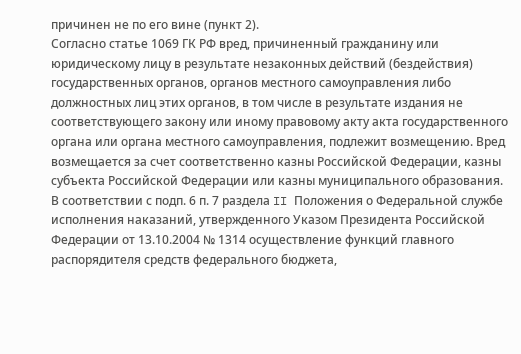причинен не по его вине (пункт 2).
Согласно статье 1069 ГК РФ вред, причиненный гражданину или юридическому лицу в результате незаконных действий (бездействия) государственных органов, органов местного самоуправления либо должностных лиц этих органов, в том числе в результате издания не соответствующего закону или иному правовому акту акта государственного органа или органа местного самоуправления, подлежит возмещению. Вред возмещается за счет соответственно казны Российской Федерации, казны субъекта Российской Федерации или казны муниципального образования.
В соответствии с подп. 6 п. 7 раздела II Положения о Федеральной службе исполнения наказаний, утвержденного Указом Президента Российской Федерации от 13.10.2004 № 1314 осуществление функций главного распорядителя средств федерального бюджета,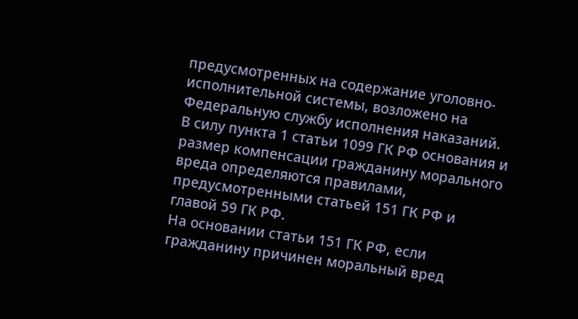предусмотренных на содержание уголовно-исполнительной системы, возложено на Федеральную службу исполнения наказаний.
В силу пункта 1 статьи 1099 ГК РФ основания и размер компенсации гражданину морального вреда определяются правилами, предусмотренными статьей 151 ГК РФ и главой 59 ГК РФ.
На основании статьи 151 ГК РФ, если гражданину причинен моральный вред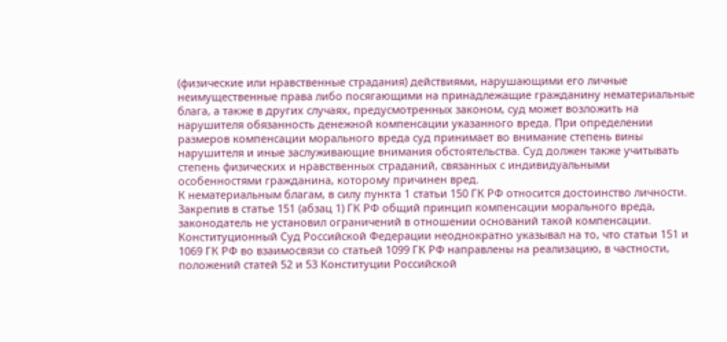(физические или нравственные страдания) действиями, нарушающими его личные неимущественные права либо посягающими на принадлежащие гражданину нематериальные блага, а также в других случаях, предусмотренных законом, суд может возложить на нарушителя обязанность денежной компенсации указанного вреда. При определении размеров компенсации морального вреда суд принимает во внимание степень вины нарушителя и иные заслуживающие внимания обстоятельства. Суд должен также учитывать степень физических и нравственных страданий, связанных с индивидуальными особенностями гражданина, которому причинен вред.
К нематериальным благам, в силу пункта 1 статьи 150 ГК РФ относится достоинство личности.
Закрепив в статье 151 (абзац 1) ГК РФ общий принцип компенсации морального вреда, законодатель не установил ограничений в отношении оснований такой компенсации.
Конституционный Суд Российской Федерации неоднократно указывал на то, что статьи 151 и 1069 ГК РФ во взаимосвязи со статьей 1099 ГК РФ направлены на реализацию, в частности, положений статей 52 и 53 Конституции Российской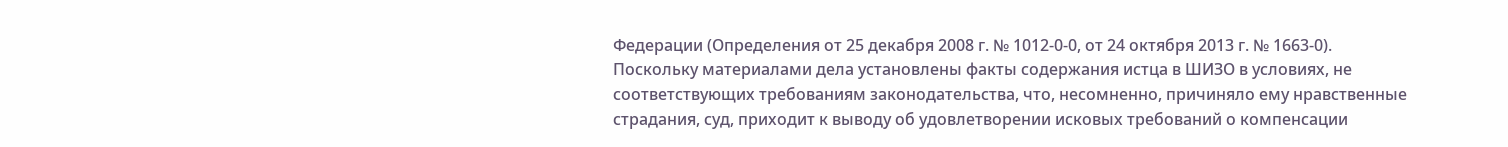Федерации (Определения от 25 декабря 2008 г. № 1012-0-0, от 24 октября 2013 г. № 1663-0).
Поскольку материалами дела установлены факты содержания истца в ШИЗО в условиях, не соответствующих требованиям законодательства, что, несомненно, причиняло ему нравственные страдания, суд, приходит к выводу об удовлетворении исковых требований о компенсации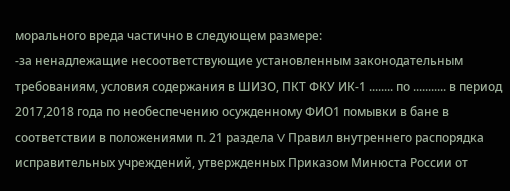морального вреда частично в следующем размере:
-за ненадлежащие несоответствующие установленным законодательным требованиям, условия содержания в ШИЗО, ПКТ ФКУ ИК-1 ........ по ........... в период 2017,2018 года по необеспечению осужденному ФИО1 помывки в бане в соответствии в положениями п. 21 раздела V Правил внутреннего распорядка исправительных учреждений, утвержденных Приказом Минюста России от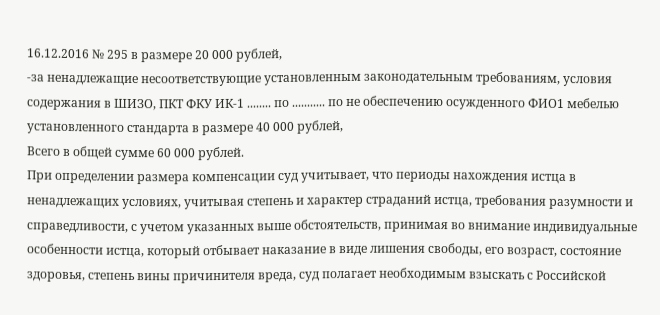16.12.2016 № 295 в размере 20 000 рублей,
-за ненадлежащие несоответствующие установленным законодательным требованиям, условия содержания в ШИЗО, ПКТ ФКУ ИК-1 ........ по ........... по не обеспечению осужденного ФИО1 мебелью установленного стандарта в размере 40 000 рублей,
Всего в общей сумме 60 000 рублей.
При определении размера компенсации суд учитывает, что периоды нахождения истца в ненадлежащих условиях, учитывая степень и характер страданий истца, требования разумности и справедливости, с учетом указанных выше обстоятельств, принимая во внимание индивидуальные особенности истца, который отбывает наказание в виде лишения свободы, его возраст, состояние здоровья, степень вины причинителя вреда, суд полагает необходимым взыскать с Российской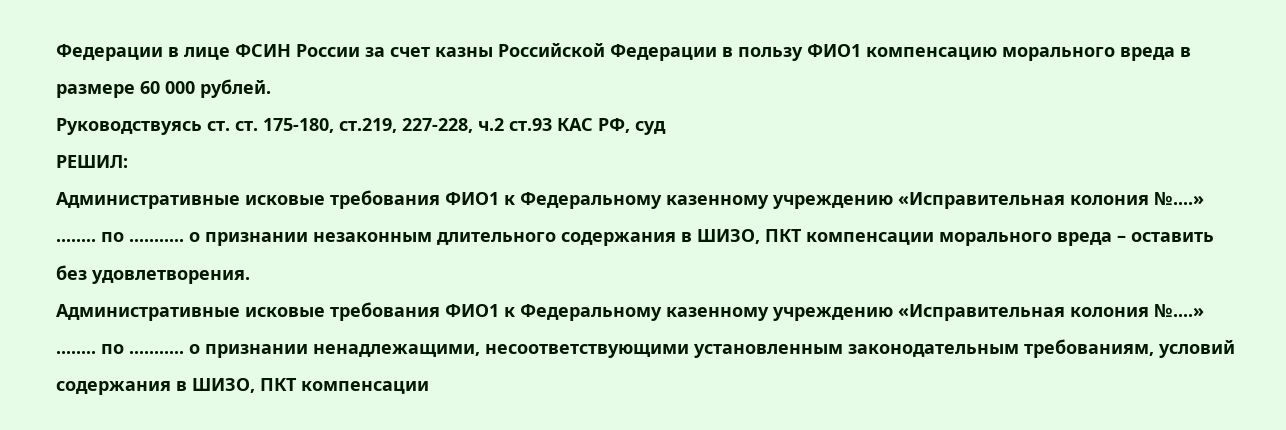Федерации в лице ФСИН России за счет казны Российской Федерации в пользу ФИО1 компенсацию морального вреда в размере 60 000 рублей.
Руководствуясь ст. ст. 175-180, ст.219, 227-228, ч.2 ст.93 КАС РФ, суд
РЕШИЛ:
Административные исковые требования ФИО1 к Федеральному казенному учреждению «Исправительная колония №....» ........ по ........... о признании незаконным длительного содержания в ШИЗО, ПКТ компенсации морального вреда – оставить без удовлетворения.
Административные исковые требования ФИО1 к Федеральному казенному учреждению «Исправительная колония №....» ........ по ........... о признании ненадлежащими, несоответствующими установленным законодательным требованиям, условий содержания в ШИЗО, ПКТ компенсации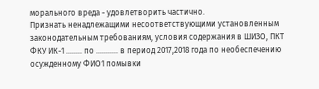морального вреда - удовлетворить частично.
Признать ненадлежащими несоответствующими установленным законодательным требованиям, условия содержания в ШИЗО, ПКТ ФКУ ИК-1 ........ по ........... в период 2017,2018 года по необеспечению осужденному ФИО1 помывки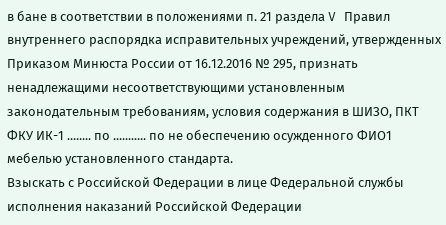в бане в соответствии в положениями п. 21 раздела V Правил внутреннего распорядка исправительных учреждений, утвержденных Приказом Минюста России от 16.12.2016 № 295, признать ненадлежащими несоответствующими установленным законодательным требованиям, условия содержания в ШИЗО, ПКТ ФКУ ИК-1 ........ по ........... по не обеспечению осужденного ФИО1 мебелью установленного стандарта.
Взыскать с Российской Федерации в лице Федеральной службы исполнения наказаний Российской Федерации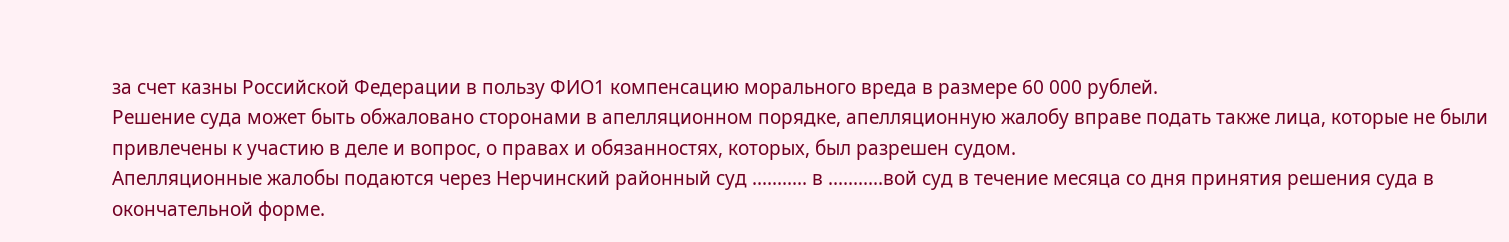за счет казны Российской Федерации в пользу ФИО1 компенсацию морального вреда в размере 60 000 рублей.
Решение суда может быть обжаловано сторонами в апелляционном порядке, апелляционную жалобу вправе подать также лица, которые не были привлечены к участию в деле и вопрос, о правах и обязанностях, которых, был разрешен судом.
Апелляционные жалобы подаются через Нерчинский районный суд ........... в ...........вой суд в течение месяца со дня принятия решения суда в окончательной форме.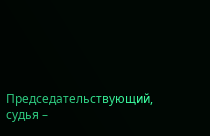Председательствующий, судья –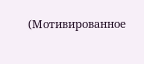(Мотивированное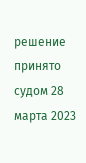решение принято судом 28 марта 2023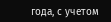года, с учетом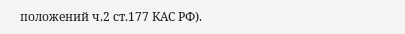положений ч.2 ст.177 КАС РФ).